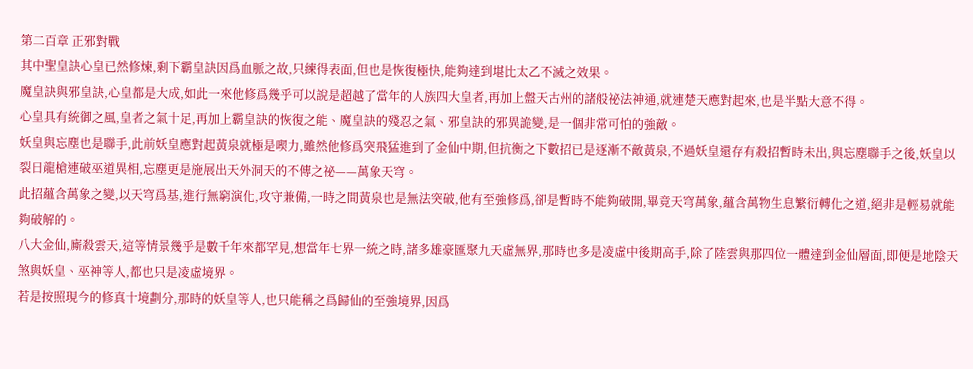第二百章 正邪對戰
其中聖皇訣心皇已然修煉,剩下霸皇訣因爲血脈之故,只練得表面,但也是恢復極快,能夠達到堪比太乙不滅之效果。
魔皇訣與邪皇訣,心皇都是大成,如此一來他修爲幾乎可以說是超越了當年的人族四大皇者,再加上盤天古州的諸般祕法神通,就連楚天應對起來,也是半點大意不得。
心皇具有統御之風,皇者之氣十足,再加上霸皇訣的恢復之能、魔皇訣的殘忍之氣、邪皇訣的邪異詭變,是一個非常可怕的強敵。
妖皇與忘塵也是聯手,此前妖皇應對起黃泉就極是喫力,雖然他修爲突飛猛進到了金仙中期,但抗衡之下數招已是逐漸不敵黃泉,不過妖皇還存有殺招暫時未出,與忘塵聯手之後,妖皇以裂日龍槍連破巫道異相,忘塵更是施展出天外洞天的不傳之祕——萬象天穹。
此招蘊含萬象之變,以天穹爲基,進行無窮演化,攻守兼備,一時之間黃泉也是無法突破,他有至強修爲,卻是暫時不能夠破開,畢竟天穹萬象,蘊含萬物生息繁衍轉化之道,絕非是輕易就能夠破解的。
八大金仙,廝殺雲天,這等情景幾乎是數千年來都罕見,想當年七界一統之時,諸多雄豪匯聚九天虛無界,那時也多是凌虛中後期高手,除了陸雲與那四位一體達到金仙層面,即便是地陰天煞與妖皇、巫神等人,都也只是凌虛境界。
若是按照現今的修真十境劃分,那時的妖皇等人,也只能稱之爲歸仙的至強境界,因爲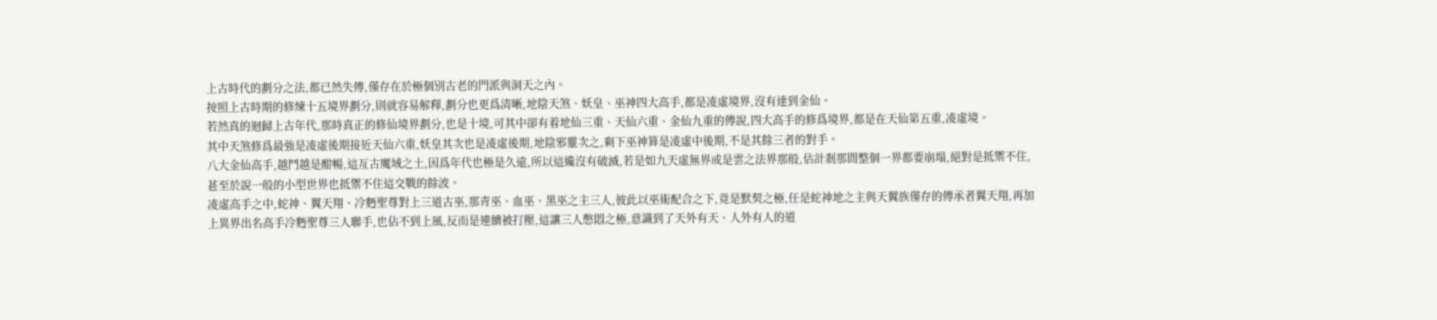上古時代的劃分之法,都已然失傳,僅存在於極個別古老的門派與洞天之內。
按照上古時期的修煉十五境界劃分,則就容易解釋,劃分也更爲清晰,地陰天煞、妖皇、巫神四大高手,都是凌虛境界,沒有達到金仙。
若然真的迴歸上古年代,那時真正的修仙境界劃分,也是十境,可其中卻有着地仙三重、天仙六重、金仙九重的傳說,四大高手的修爲境界,都是在天仙第五重,凌虛境。
其中天煞修爲最強是凌虛後期接近天仙六重,妖皇其次也是凌虛後期,地陰邪靈次之,剩下巫神算是凌虛中後期,不是其餘三者的對手。
八大金仙高手,越鬥越是酣暢,這亙古魔域之土,因爲年代也極是久遠,所以這纔沒有破滅,若是如九天虛無界或是雲之法界那般,估計剎那間整個一界都要崩塌,絕對是抵禦不住,甚至於說一般的小型世界也抵禦不住這交戰的餘波。
凌虛高手之中,蛇神、翼天翔、冷麪聖尊對上三道古巫,那青巫、血巫、黑巫之主三人,彼此以巫術配合之下,竟是默契之極,任是蛇神地之主與天翼族僅存的傳承者翼天翔,再加上異界出名高手冷麪聖尊三人聯手,也佔不到上風,反而是連續被打壓,這讓三人憋悶之極,意識到了天外有天、人外有人的道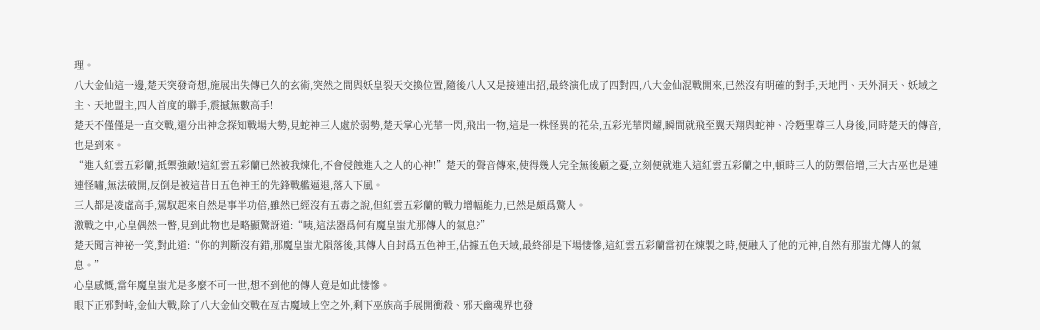理。
八大金仙這一邊,楚天突發奇想,施展出失傳已久的玄術,突然之間與妖皇裂天交換位置,隨後八人又是接連出招,最終演化成了四對四,八大金仙混戰開來,已然沒有明確的對手,天地門、天外洞天、妖域之主、天地盟主,四人首度的聯手,震撼無數高手!
楚天不僅僅是一直交戰,還分出神念探知戰場大勢,見蛇神三人處於弱勢,楚天掌心光華一閃,飛出一物,這是一株怪異的花朵,五彩光華閃耀,瞬間就飛至翼天翔與蛇神、冷麪聖尊三人身後,同時楚天的傳音,也是到來。
“進入紅雲五彩蘭,抵禦強敵!這紅雲五彩蘭已然被我煉化,不會侵蝕進入之人的心神!”楚天的聲音傳來,使得幾人完全無後顧之憂,立刻便就進入這紅雲五彩蘭之中,頓時三人的防禦倍增,三大古巫也是連連怪嘯,無法破開,反倒是被這昔日五色神王的先鋒戰艦逼退,落入下風。
三人都是凌虛高手,駕馭起來自然是事半功倍,雖然已經沒有五毒之說,但紅雲五彩蘭的戰力增幅能力,已然是頗爲驚人。
激戰之中,心皇偶然一瞥,見到此物也是略顯驚訝道:“咦,這法器爲何有魔皇蚩尤那傳人的氣息?”
楚天聞言神祕一笑,對此道:“你的判斷沒有錯,那魔皇蚩尤隕落後,其傳人自封爲五色神王,佔據五色天域,最終卻是下場悽慘,這紅雲五彩蘭當初在煉製之時,便融入了他的元神,自然有那蚩尤傳人的氣息。”
心皇感慨,當年魔皇蚩尤是多麼不可一世,想不到他的傳人竟是如此悽慘。
眼下正邪對峙,金仙大戰,除了八大金仙交戰在亙古魔域上空之外,剩下巫族高手展開衝殺、邪天幽魂界也發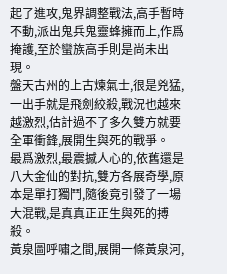起了進攻,鬼界調整戰法,高手暫時不動,派出鬼兵鬼靈蜂擁而上,作爲掩護,至於蠻族高手則是尚未出現。
盤天古州的上古煉氣士,很是兇猛,一出手就是飛劍絞殺,戰況也越來越激烈,估計過不了多久雙方就要全軍衝鋒,展開生與死的戰爭。
最爲激烈,最震撼人心的,依舊還是八大金仙的對抗,雙方各展奇學,原本是單打獨鬥,隨後竟引發了一場大混戰,是真真正正生與死的搏殺。
黃泉圖呼嘯之間,展開一條黃泉河,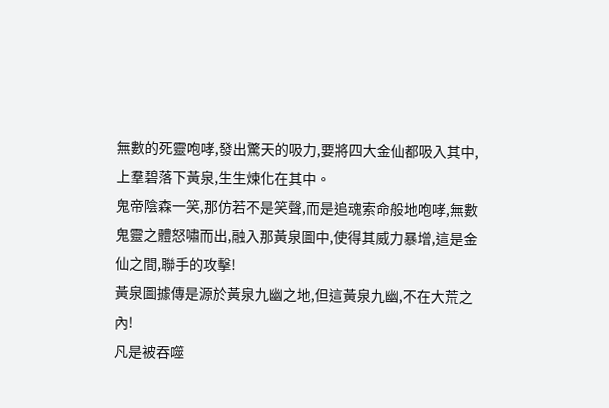無數的死靈咆哮,發出驚天的吸力,要將四大金仙都吸入其中,上羣碧落下黃泉,生生煉化在其中。
鬼帝陰森一笑,那仿若不是笑聲,而是追魂索命般地咆哮,無數鬼靈之體怒嘯而出,融入那黃泉圖中,使得其威力暴增,這是金仙之間,聯手的攻擊!
黃泉圖據傳是源於黃泉九幽之地,但這黃泉九幽,不在大荒之內!
凡是被吞噬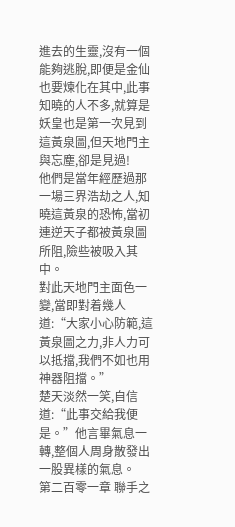進去的生靈,沒有一個能夠逃脫,即便是金仙也要煉化在其中,此事知曉的人不多,就算是妖皇也是第一次見到這黃泉圖,但天地門主與忘塵,卻是見過!
他們是當年經歷過那一場三界浩劫之人,知曉這黃泉的恐怖,當初連逆天子都被黃泉圖所阻,險些被吸入其中。
對此天地門主面色一變,當即對着幾人道:“大家小心防範,這黃泉圖之力,非人力可以抵擋,我們不如也用神器阻擋。”
楚天淡然一笑,自信道:“此事交給我便是。”他言畢氣息一轉,整個人周身散發出一股異樣的氣息。
第二百零一章 聯手之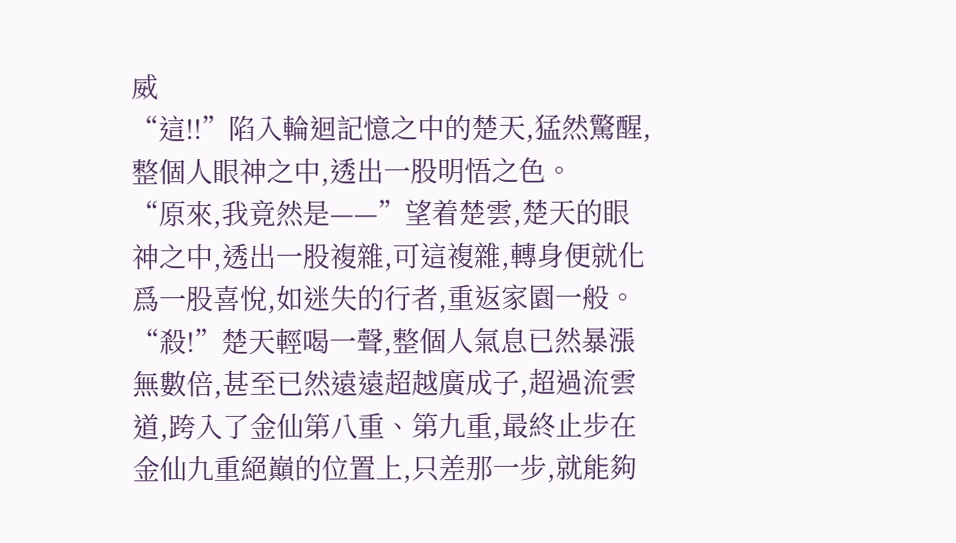威
“這!!”陷入輪迴記憶之中的楚天,猛然驚醒,整個人眼神之中,透出一股明悟之色。
“原來,我竟然是——”望着楚雲,楚天的眼神之中,透出一股複雜,可這複雜,轉身便就化爲一股喜悅,如迷失的行者,重返家園一般。
“殺!”楚天輕喝一聲,整個人氣息已然暴漲無數倍,甚至已然遠遠超越廣成子,超過流雲道,跨入了金仙第八重、第九重,最終止步在金仙九重絕巔的位置上,只差那一步,就能夠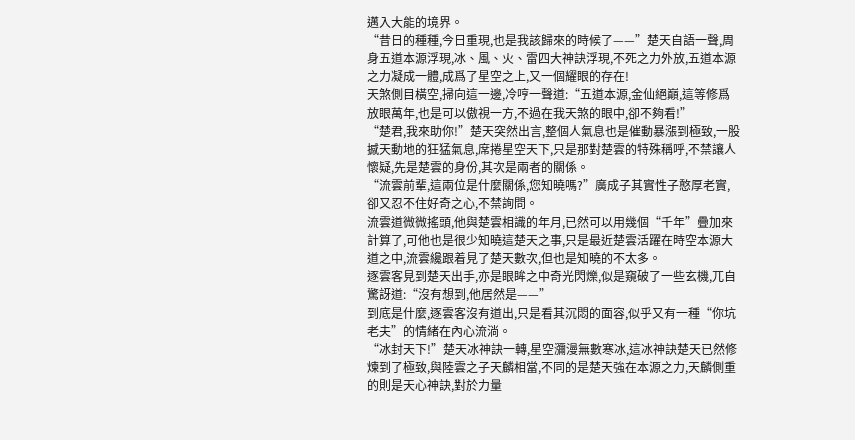邁入大能的境界。
“昔日的種種,今日重現,也是我該歸來的時候了——”楚天自語一聲,周身五道本源浮現,冰、風、火、雷四大神訣浮現,不死之力外放,五道本源之力凝成一體,成爲了星空之上,又一個耀眼的存在!
天煞側目橫空,掃向這一邊,冷哼一聲道:“五道本源,金仙絕巔,這等修爲放眼萬年,也是可以傲視一方,不過在我天煞的眼中,卻不夠看!”
“楚君,我來助你!”楚天突然出言,整個人氣息也是催動暴漲到極致,一股撼天動地的狂猛氣息,席捲星空天下,只是那對楚雲的特殊稱呼,不禁讓人懷疑,先是楚雲的身份,其次是兩者的關係。
“流雲前輩,這兩位是什麼關係,您知曉嗎?”廣成子其實性子憨厚老實,卻又忍不住好奇之心,不禁詢問。
流雲道微微搖頭,他與楚雲相識的年月,已然可以用幾個“千年”疊加來計算了,可他也是很少知曉這楚天之事,只是最近楚雲活躍在時空本源大道之中,流雲纔跟着見了楚天數次,但也是知曉的不太多。
逐雲客見到楚天出手,亦是眼眸之中奇光閃爍,似是窺破了一些玄機,兀自驚訝道:“沒有想到,他居然是——”
到底是什麼,逐雲客沒有道出,只是看其沉悶的面容,似乎又有一種“你坑老夫”的情緒在內心流淌。
“冰封天下!”楚天冰神訣一轉,星空瀰漫無數寒冰,這冰神訣楚天已然修煉到了極致,與陸雲之子天麟相當,不同的是楚天強在本源之力,天麟側重的則是天心神訣,對於力量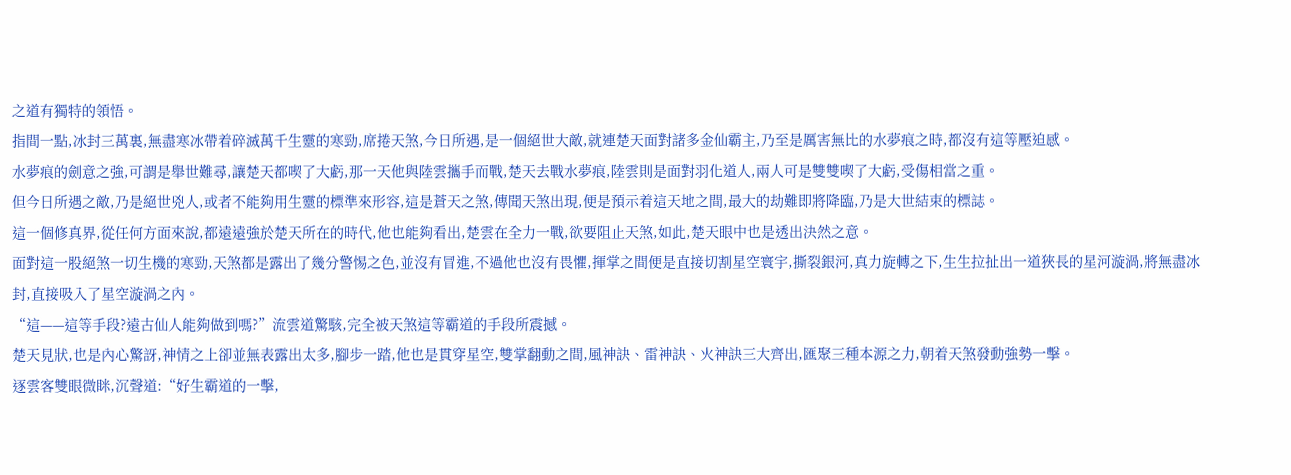之道有獨特的領悟。
指間一點,冰封三萬裏,無盡寒冰帶着碎滅萬千生靈的寒勁,席捲天煞,今日所遇,是一個絕世大敵,就連楚天面對諸多金仙霸主,乃至是厲害無比的水夢痕之時,都沒有這等壓迫感。
水夢痕的劍意之強,可謂是舉世難尋,讓楚天都喫了大虧,那一天他與陸雲攜手而戰,楚天去戰水夢痕,陸雲則是面對羽化道人,兩人可是雙雙喫了大虧,受傷相當之重。
但今日所遇之敵,乃是絕世兇人,或者不能夠用生靈的標準來形容,這是蒼天之煞,傳聞天煞出現,便是預示着這天地之間,最大的劫難即將降臨,乃是大世結束的標誌。
這一個修真界,從任何方面來說,都遠遠強於楚天所在的時代,他也能夠看出,楚雲在全力一戰,欲要阻止天煞,如此,楚天眼中也是透出決然之意。
面對這一股絕煞一切生機的寒勁,天煞都是露出了幾分警惕之色,並沒有冒進,不過他也沒有畏懼,揮掌之間便是直接切割星空寰宇,撕裂銀河,真力旋轉之下,生生拉扯出一道狹長的星河漩渦,將無盡冰封,直接吸入了星空漩渦之內。
“這——這等手段?遠古仙人能夠做到嗎?”流雲道驚駭,完全被天煞這等霸道的手段所震撼。
楚天見狀,也是內心驚訝,神情之上卻並無表露出太多,腳步一踏,他也是貫穿星空,雙掌翻動之間,風神訣、雷神訣、火神訣三大齊出,匯聚三種本源之力,朝着天煞發動強勢一擊。
逐雲客雙眼微眯,沉聲道:“好生霸道的一擊,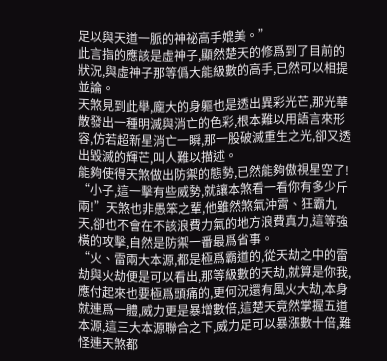足以與天道一脈的神祕高手媲美。”
此言指的應該是虛神子,顯然楚天的修爲到了目前的狀況,與虛神子那等僞大能級數的高手,已然可以相提並論。
天煞見到此舉,龐大的身軀也是透出異彩光芒,那光華散發出一種明滅與消亡的色彩,根本難以用語言來形容,仿若超新星消亡一瞬,那一股破滅重生之光,卻又透出毀滅的輝芒,叫人難以描述。
能夠使得天煞做出防禦的態勢,已然能夠傲視星空了!
“小子,這一擊有些威勢,就讓本煞看一看你有多少斤兩!”天煞也非愚笨之輩,他雖然煞氣沖霄、狂霸九天,卻也不會在不該浪費力氣的地方浪費真力,這等強橫的攻擊,自然是防禦一番最爲省事。
“火、雷兩大本源,都是極爲霸道的,從天劫之中的雷劫與火劫便是可以看出,那等級數的天劫,就算是你我,應付起來也要極爲頭痛的,更何況還有風火大劫,本身就連爲一體,威力更是暴增數倍,這楚天竟然掌握五道本源,這三大本源聯合之下,威力足可以暴漲數十倍,難怪連天煞都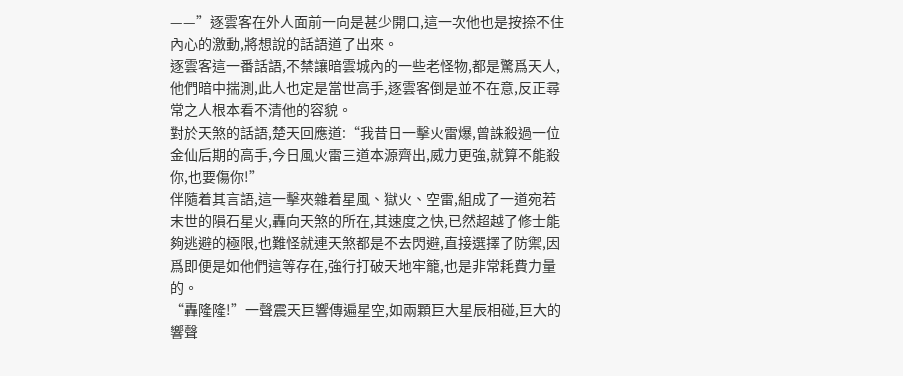——”逐雲客在外人面前一向是甚少開口,這一次他也是按捺不住內心的激動,將想說的話語道了出來。
逐雲客這一番話語,不禁讓暗雲城內的一些老怪物,都是驚爲天人,他們暗中揣測,此人也定是當世高手,逐雲客倒是並不在意,反正尋常之人根本看不清他的容貌。
對於天煞的話語,楚天回應道:“我昔日一擊火雷爆,曾誅殺過一位金仙后期的高手,今日風火雷三道本源齊出,威力更強,就算不能殺你,也要傷你!”
伴隨着其言語,這一擊夾雜着星風、獄火、空雷,組成了一道宛若末世的隕石星火,轟向天煞的所在,其速度之快,已然超越了修士能夠逃避的極限,也難怪就連天煞都是不去閃避,直接選擇了防禦,因爲即便是如他們這等存在,強行打破天地牢籠,也是非常耗費力量的。
“轟隆隆!”一聲震天巨響傳遍星空,如兩顆巨大星辰相碰,巨大的響聲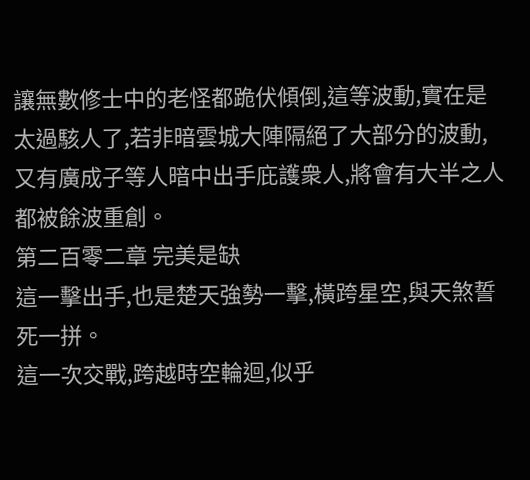讓無數修士中的老怪都跪伏傾倒,這等波動,實在是太過駭人了,若非暗雲城大陣隔絕了大部分的波動,又有廣成子等人暗中出手庇護衆人,將會有大半之人都被餘波重創。
第二百零二章 完美是缺
這一擊出手,也是楚天強勢一擊,橫跨星空,與天煞誓死一拼。
這一次交戰,跨越時空輪迴,似乎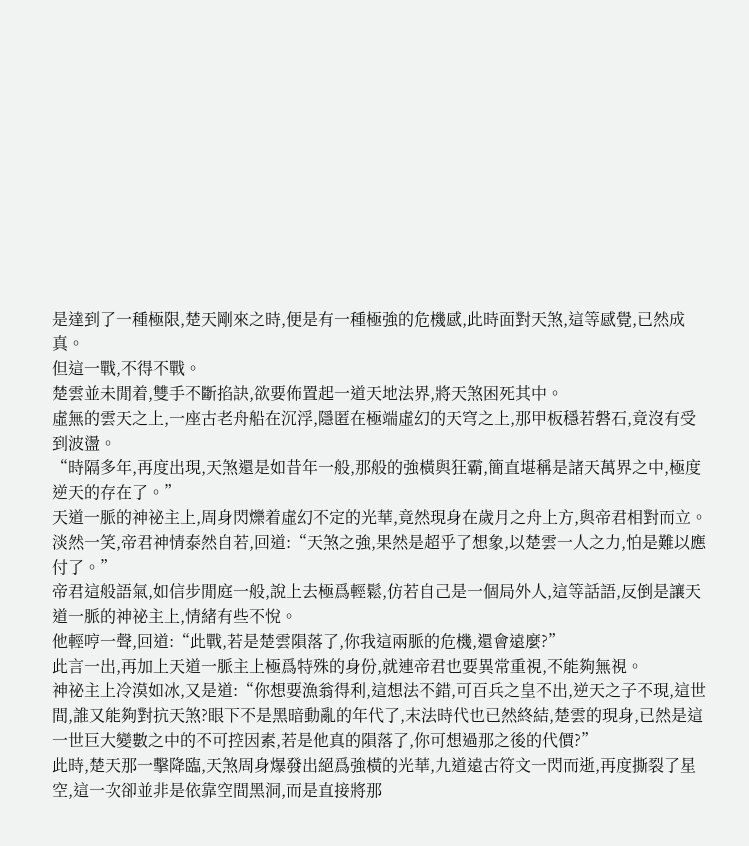是達到了一種極限,楚天剛來之時,便是有一種極強的危機感,此時面對天煞,這等感覺,已然成真。
但這一戰,不得不戰。
楚雲並未閒着,雙手不斷掐訣,欲要佈置起一道天地法界,將天煞困死其中。
虛無的雲天之上,一座古老舟船在沉浮,隱匿在極端虛幻的天穹之上,那甲板穩若磐石,竟沒有受到波盪。
“時隔多年,再度出現,天煞還是如昔年一般,那般的強橫與狂霸,簡直堪稱是諸天萬界之中,極度逆天的存在了。”
天道一脈的神祕主上,周身閃爍着虛幻不定的光華,竟然現身在歲月之舟上方,與帝君相對而立。
淡然一笑,帝君神情泰然自若,回道:“天煞之強,果然是超乎了想象,以楚雲一人之力,怕是難以應付了。”
帝君這般語氣,如信步閒庭一般,說上去極爲輕鬆,仿若自己是一個局外人,這等話語,反倒是讓天道一脈的神祕主上,情緒有些不悅。
他輕哼一聲,回道:“此戰,若是楚雲隕落了,你我這兩脈的危機,還會遠麼?”
此言一出,再加上天道一脈主上極爲特殊的身份,就連帝君也要異常重視,不能夠無視。
神祕主上冷漠如冰,又是道:“你想要漁翁得利,這想法不錯,可百兵之皇不出,逆天之子不現,這世間,誰又能夠對抗天煞?眼下不是黑暗動亂的年代了,末法時代也已然終結,楚雲的現身,已然是這一世巨大變數之中的不可控因素,若是他真的隕落了,你可想過那之後的代價?”
此時,楚天那一擊降臨,天煞周身爆發出絕爲強橫的光華,九道遠古符文一閃而逝,再度撕裂了星空,這一次卻並非是依靠空間黑洞,而是直接將那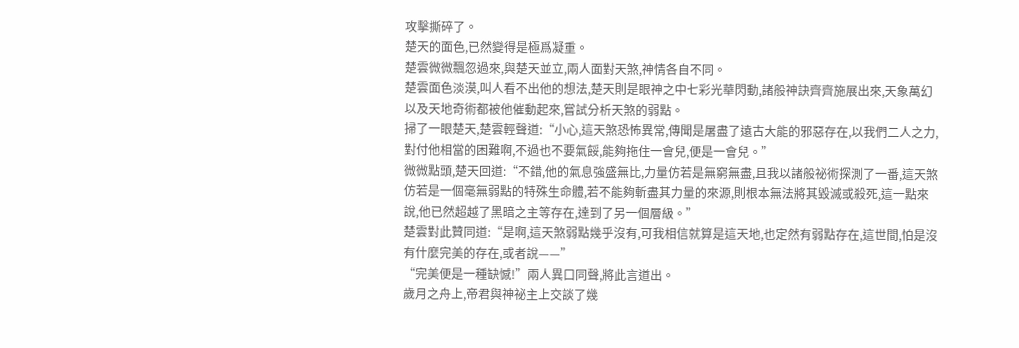攻擊撕碎了。
楚天的面色,已然變得是極爲凝重。
楚雲微微飄忽過來,與楚天並立,兩人面對天煞,神情各自不同。
楚雲面色淡漠,叫人看不出他的想法,楚天則是眼神之中七彩光華閃動,諸般神訣齊齊施展出來,天象萬幻以及天地奇術都被他催動起來,嘗試分析天煞的弱點。
掃了一眼楚天,楚雲輕聲道:“小心,這天煞恐怖異常,傳聞是屠盡了遠古大能的邪惡存在,以我們二人之力,對付他相當的困難啊,不過也不要氣餒,能夠拖住一會兒,便是一會兒。”
微微點頭,楚天回道:“不錯,他的氣息強盛無比,力量仿若是無窮無盡,且我以諸般祕術探測了一番,這天煞仿若是一個毫無弱點的特殊生命體,若不能夠斬盡其力量的來源,則根本無法將其毀滅或殺死,這一點來說,他已然超越了黑暗之主等存在,達到了另一個層級。”
楚雲對此贊同道:“是啊,這天煞弱點幾乎沒有,可我相信就算是這天地,也定然有弱點存在,這世間,怕是沒有什麼完美的存在,或者說——”
“完美便是一種缺憾!”兩人異口同聲,將此言道出。
歲月之舟上,帝君與神祕主上交談了幾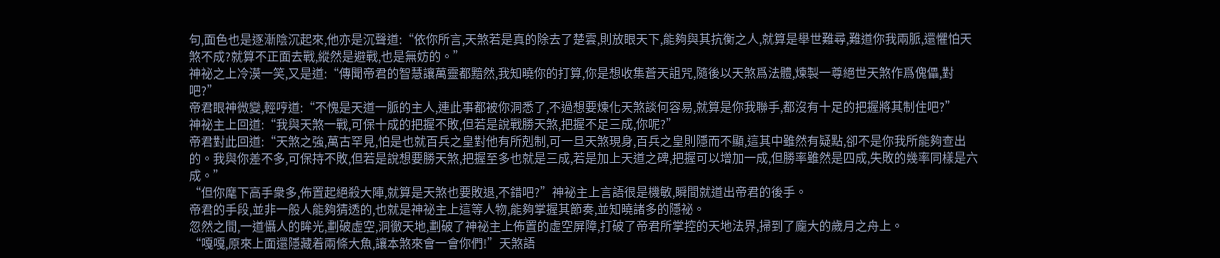句,面色也是逐漸陰沉起來,他亦是沉聲道:“依你所言,天煞若是真的除去了楚雲,則放眼天下,能夠與其抗衡之人,就算是舉世難尋,難道你我兩脈,還懼怕天煞不成?就算不正面去戰,縱然是避戰,也是無妨的。”
神祕之上冷漠一笑,又是道:“傳聞帝君的智慧讓萬靈都黯然,我知曉你的打算,你是想收集蒼天詛咒,隨後以天煞爲法體,煉製一尊絕世天煞作爲傀儡,對吧?”
帝君眼神微變,輕哼道:“不愧是天道一脈的主人,連此事都被你洞悉了,不過想要煉化天煞談何容易,就算是你我聯手,都沒有十足的把握將其制住吧?”
神祕主上回道:“我與天煞一戰,可保十成的把握不敗,但若是說戰勝天煞,把握不足三成,你呢?”
帝君對此回道:“天煞之強,萬古罕見,怕是也就百兵之皇對他有所剋制,可一旦天煞現身,百兵之皇則隱而不顯,這其中雖然有疑點,卻不是你我所能夠查出的。我與你差不多,可保持不敗,但若是說想要勝天煞,把握至多也就是三成,若是加上天道之碑,把握可以增加一成,但勝率雖然是四成,失敗的幾率同樣是六成。”
“但你麾下高手衆多,佈置起絕殺大陣,就算是天煞也要敗退,不錯吧?”神祕主上言語很是機敏,瞬間就道出帝君的後手。
帝君的手段,並非一般人能夠猜透的,也就是神祕主上這等人物,能夠掌握其節奏,並知曉諸多的隱祕。
忽然之間,一道懾人的眸光,劃破虛空,洞徹天地,劃破了神祕主上佈置的虛空屏障,打破了帝君所掌控的天地法界,掃到了龐大的歲月之舟上。
“嘎嘎,原來上面還隱藏着兩條大魚,讓本煞來會一會你們!”天煞語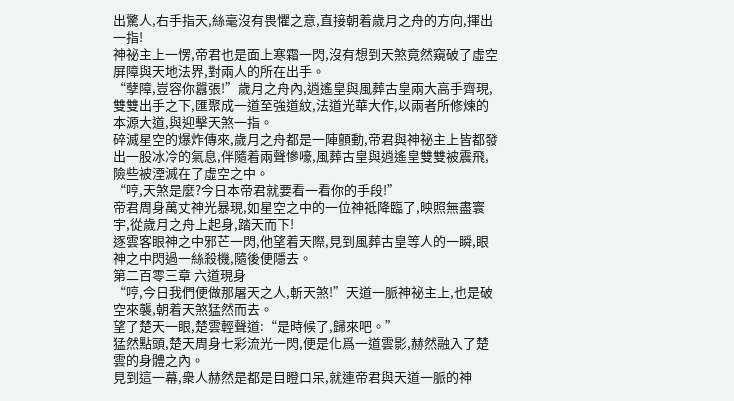出驚人,右手指天,絲毫沒有畏懼之意,直接朝着歲月之舟的方向,揮出一指!
神祕主上一愣,帝君也是面上寒霜一閃,沒有想到天煞竟然窺破了虛空屏障與天地法界,對兩人的所在出手。
“孽障,豈容你囂張!”歲月之舟內,逍遙皇與風葬古皇兩大高手齊現,雙雙出手之下,匯聚成一道至強道紋,法道光華大作,以兩者所修煉的本源大道,與迎擊天煞一指。
碎滅星空的爆炸傳來,歲月之舟都是一陣顫動,帝君與神祕主上皆都發出一股冰冷的氣息,伴隨着兩聲慘嚎,風葬古皇與逍遙皇雙雙被震飛,險些被湮滅在了虛空之中。
“哼,天煞是麼?今日本帝君就要看一看你的手段!”
帝君周身萬丈神光暴現,如星空之中的一位神祗降臨了,映照無盡寰宇,從歲月之舟上起身,踏天而下!
逐雲客眼神之中邪芒一閃,他望着天際,見到風葬古皇等人的一瞬,眼神之中閃過一絲殺機,隨後便隱去。
第二百零三章 六道現身
“哼,今日我們便做那屠天之人,斬天煞!”天道一脈神祕主上,也是破空來襲,朝着天煞猛然而去。
望了楚天一眼,楚雲輕聲道:“是時候了,歸來吧。”
猛然點頭,楚天周身七彩流光一閃,便是化爲一道雲影,赫然融入了楚雲的身體之內。
見到這一幕,衆人赫然是都是目瞪口呆,就連帝君與天道一脈的神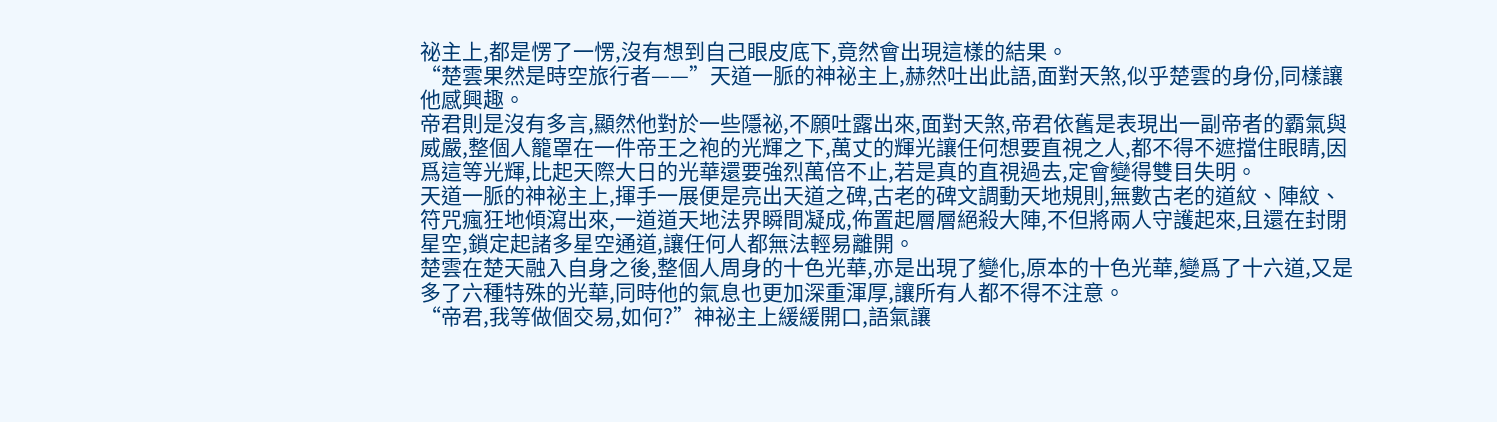祕主上,都是愣了一愣,沒有想到自己眼皮底下,竟然會出現這樣的結果。
“楚雲果然是時空旅行者——”天道一脈的神祕主上,赫然吐出此語,面對天煞,似乎楚雲的身份,同樣讓他感興趣。
帝君則是沒有多言,顯然他對於一些隱祕,不願吐露出來,面對天煞,帝君依舊是表現出一副帝者的霸氣與威嚴,整個人籠罩在一件帝王之袍的光輝之下,萬丈的輝光讓任何想要直視之人,都不得不遮擋住眼睛,因爲這等光輝,比起天際大日的光華還要強烈萬倍不止,若是真的直視過去,定會變得雙目失明。
天道一脈的神祕主上,揮手一展便是亮出天道之碑,古老的碑文調動天地規則,無數古老的道紋、陣紋、符咒瘋狂地傾瀉出來,一道道天地法界瞬間凝成,佈置起層層絕殺大陣,不但將兩人守護起來,且還在封閉星空,鎖定起諸多星空通道,讓任何人都無法輕易離開。
楚雲在楚天融入自身之後,整個人周身的十色光華,亦是出現了變化,原本的十色光華,變爲了十六道,又是多了六種特殊的光華,同時他的氣息也更加深重渾厚,讓所有人都不得不注意。
“帝君,我等做個交易,如何?”神祕主上緩緩開口,語氣讓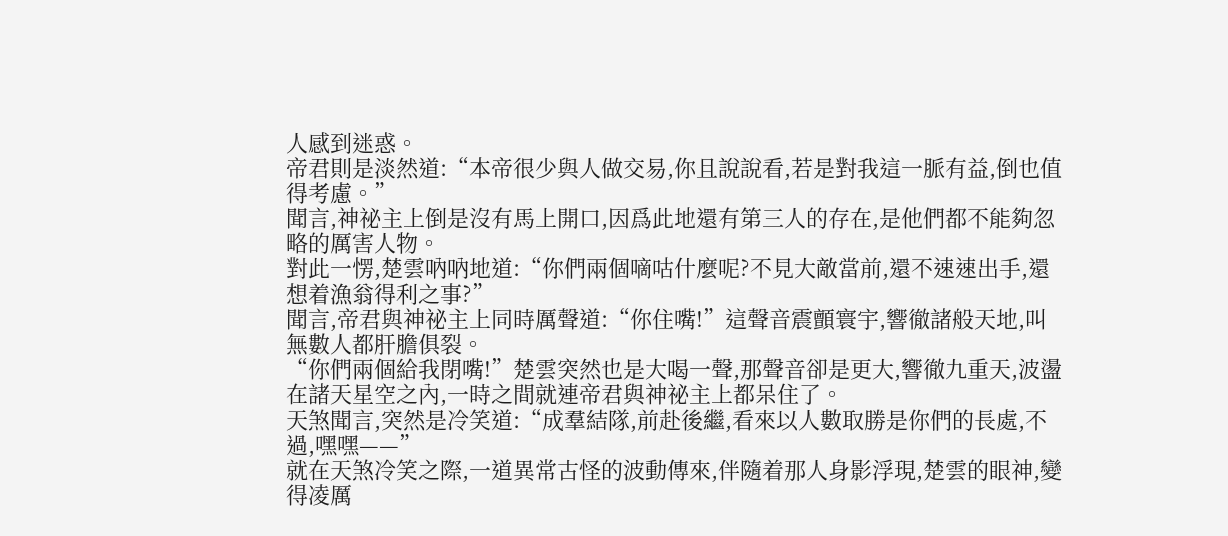人感到迷惑。
帝君則是淡然道:“本帝很少與人做交易,你且說說看,若是對我這一脈有益,倒也值得考慮。”
聞言,神祕主上倒是沒有馬上開口,因爲此地還有第三人的存在,是他們都不能夠忽略的厲害人物。
對此一愣,楚雲吶吶地道:“你們兩個嘀咕什麼呢?不見大敵當前,還不速速出手,還想着漁翁得利之事?”
聞言,帝君與神祕主上同時厲聲道:“你住嘴!”這聲音震顫寰宇,響徹諸般天地,叫無數人都肝膽俱裂。
“你們兩個給我閉嘴!”楚雲突然也是大喝一聲,那聲音卻是更大,響徹九重天,波盪在諸天星空之內,一時之間就連帝君與神祕主上都呆住了。
天煞聞言,突然是冷笑道:“成羣結隊,前赴後繼,看來以人數取勝是你們的長處,不過,嘿嘿——”
就在天煞冷笑之際,一道異常古怪的波動傳來,伴隨着那人身影浮現,楚雲的眼神,變得凌厲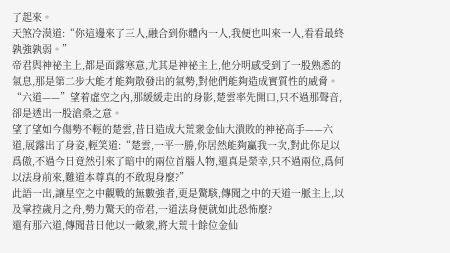了起來。
天煞冷漠道:“你這邊來了三人,融合到你體內一人,我便也叫來一人,看看最終孰強孰弱。”
帝君與神祕主上,都是面露寒意,尤其是神祕主上,他分明感受到了一股熟悉的氣息,那是第二步大能才能夠散發出的氣勢,對他們能夠造成實質性的威脅。
“六道——”望着虛空之內,那緩緩走出的身影,楚雲率先開口,只不過那聲音,卻是透出一股滄桑之意。
望了望如今傷勢不輕的楚雲,昔日造成大荒衆金仙大潰敗的神祕高手——六道,展露出了身姿,輕笑道:“楚雲,一平一勝,你居然能夠贏我一次,對此你足以爲傲,不過今日竟然引來了暗中的兩位首腦人物,還真是榮幸,只不過兩位,爲何以法身前來,難道本尊真的不敢現身麼?”
此語一出,讓星空之中觀戰的無數強者,更是驚駭,傳聞之中的天道一脈主上,以及掌控歲月之舟,勢力驚天的帝君,一道法身便就如此恐怖麼?
還有那六道,傳聞昔日他以一敵衆,將大荒十餘位金仙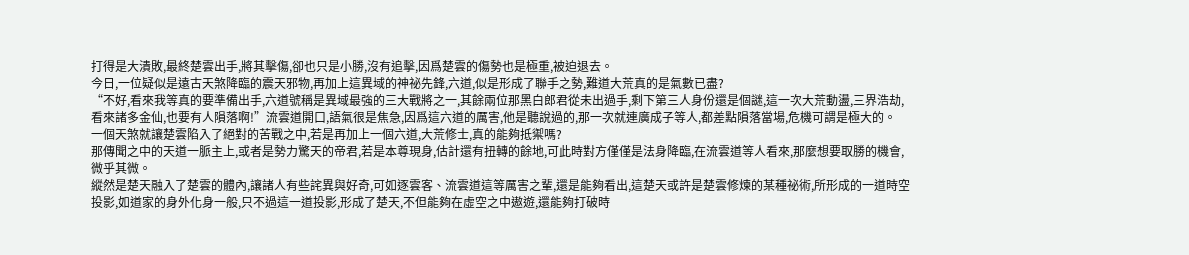打得是大潰敗,最終楚雲出手,將其擊傷,卻也只是小勝,沒有追擊,因爲楚雲的傷勢也是極重,被迫退去。
今日,一位疑似是遠古天煞降臨的震天邪物,再加上這異域的神祕先鋒,六道,似是形成了聯手之勢,難道大荒真的是氣數已盡?
“不好,看來我等真的要準備出手,六道號稱是異域最強的三大戰將之一,其餘兩位那黑白郎君從未出過手,剩下第三人身份還是個謎,這一次大荒動盪,三界浩劫,看來諸多金仙,也要有人隕落啊!”流雲道開口,語氣很是焦急,因爲這六道的厲害,他是聽說過的,那一次就連廣成子等人,都差點隕落當場,危機可謂是極大的。
一個天煞就讓楚雲陷入了絕對的苦戰之中,若是再加上一個六道,大荒修士,真的能夠抵禦嗎?
那傳聞之中的天道一脈主上,或者是勢力驚天的帝君,若是本尊現身,估計還有扭轉的餘地,可此時對方僅僅是法身降臨,在流雲道等人看來,那麼想要取勝的機會,微乎其微。
縱然是楚天融入了楚雲的體內,讓諸人有些詫異與好奇,可如逐雲客、流雲道這等厲害之輩,還是能夠看出,這楚天或許是楚雲修煉的某種祕術,所形成的一道時空投影,如道家的身外化身一般,只不過這一道投影,形成了楚天,不但能夠在虛空之中遨遊,還能夠打破時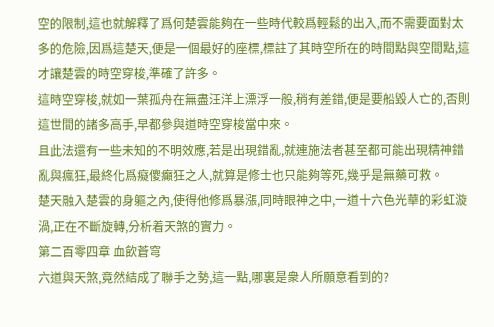空的限制,這也就解釋了爲何楚雲能夠在一些時代較爲輕鬆的出入,而不需要面對太多的危險,因爲這楚天,便是一個最好的座標,標註了其時空所在的時間點與空間點,這才讓楚雲的時空穿梭,準確了許多。
這時空穿梭,就如一葉孤舟在無盡汪洋上漂浮一般,稍有差錯,便是要船毀人亡的,否則這世間的諸多高手,早都參與道時空穿梭當中來。
且此法還有一些未知的不明效應,若是出現錯亂,就連施法者甚至都可能出現精神錯亂與瘋狂,最終化爲癡傻癲狂之人,就算是修士也只能夠等死,幾乎是無藥可救。
楚天融入楚雲的身軀之內,使得他修爲暴漲,同時眼神之中,一道十六色光華的彩虹漩渦,正在不斷旋轉,分析着天煞的實力。
第二百零四章 血飲蒼穹
六道與天煞,竟然結成了聯手之勢,這一點,哪裏是衆人所願意看到的?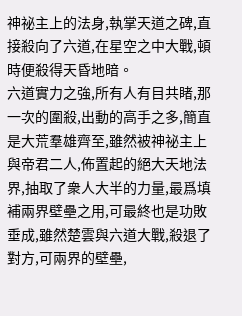神祕主上的法身,執掌天道之碑,直接殺向了六道,在星空之中大戰,頓時便殺得天昏地暗。
六道實力之強,所有人有目共睹,那一次的圍殺,出動的高手之多,簡直是大荒羣雄齊至,雖然被神祕主上與帝君二人,佈置起的絕大天地法界,抽取了衆人大半的力量,最爲填補兩界壁壘之用,可最終也是功敗垂成,雖然楚雲與六道大戰,殺退了對方,可兩界的壁壘,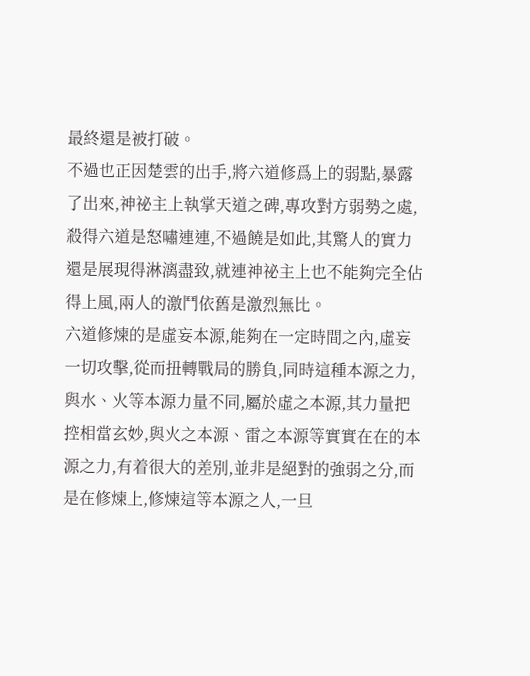最終還是被打破。
不過也正因楚雲的出手,將六道修爲上的弱點,暴露了出來,神祕主上執掌天道之碑,專攻對方弱勢之處,殺得六道是怒嘯連連,不過饒是如此,其驚人的實力還是展現得淋漓盡致,就連神祕主上也不能夠完全佔得上風,兩人的激鬥依舊是激烈無比。
六道修煉的是虛妄本源,能夠在一定時間之內,虛妄一切攻擊,從而扭轉戰局的勝負,同時這種本源之力,與水、火等本源力量不同,屬於虛之本源,其力量把控相當玄妙,與火之本源、雷之本源等實實在在的本源之力,有着很大的差別,並非是絕對的強弱之分,而是在修煉上,修煉這等本源之人,一旦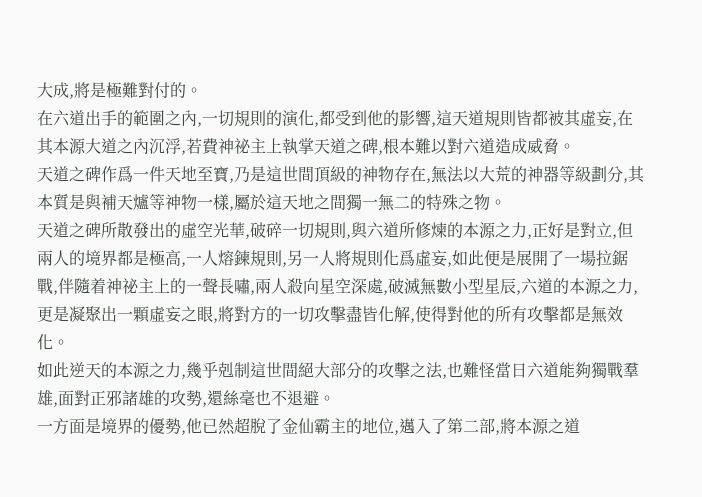大成,將是極難對付的。
在六道出手的範圍之內,一切規則的演化,都受到他的影響,這天道規則皆都被其虛妄,在其本源大道之內沉浮,若費神祕主上執掌天道之碑,根本難以對六道造成威脅。
天道之碑作爲一件天地至寶,乃是這世間頂級的神物存在,無法以大荒的神器等級劃分,其本質是與補天爐等神物一樣,屬於這天地之間獨一無二的特殊之物。
天道之碑所散發出的虛空光華,破碎一切規則,與六道所修煉的本源之力,正好是對立,但兩人的境界都是極高,一人熔鍊規則,另一人將規則化爲虛妄,如此便是展開了一場拉鋸戰,伴隨着神祕主上的一聲長嘯,兩人殺向星空深處,破滅無數小型星辰,六道的本源之力,更是凝聚出一顆虛妄之眼,將對方的一切攻擊盡皆化解,使得對他的所有攻擊都是無效化。
如此逆天的本源之力,幾乎剋制這世間絕大部分的攻擊之法,也難怪當日六道能夠獨戰羣雄,面對正邪諸雄的攻勢,還絲毫也不退避。
一方面是境界的優勢,他已然超脫了金仙霸主的地位,邁入了第二部,將本源之道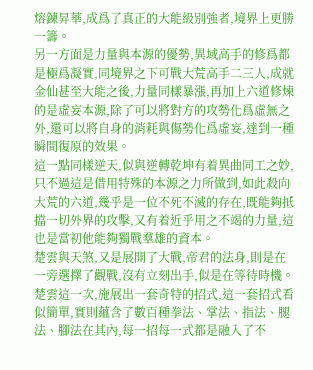熔鍊昇華,成爲了真正的大能級別強者,境界上更勝一籌。
另一方面是力量與本源的優勢,異域高手的修爲都是極爲凝實,同境界之下可戰大荒高手二三人,成就金仙甚至大能之後,力量同樣暴漲,再加上六道修煉的是虛妄本源,除了可以將對方的攻勢化爲虛無之外,還可以將自身的消耗與傷勢化爲虛妄,達到一種瞬間復原的效果。
這一點同樣逆天,似與逆轉乾坤有着異曲同工之妙,只不過這是借用特殊的本源之力所做到,如此殺向大荒的六道,幾乎是一位不死不滅的存在,既能夠抵擋一切外界的攻擊,又有着近乎用之不竭的力量,這也是當初他能夠獨戰羣雄的資本。
楚雲與天煞,又是展開了大戰,帝君的法身,則是在一旁選擇了觀戰,沒有立刻出手,似是在等待時機。
楚雲這一次,施展出一套奇特的招式,這一套招式看似簡單,實則蘊含了數百種拳法、掌法、指法、腿法、腳法在其內,每一招每一式都是融入了不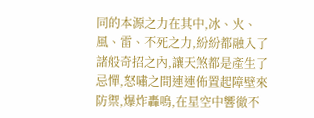同的本源之力在其中,冰、火、風、雷、不死之力,紛紛都融入了諸般奇招之內,讓天煞都是產生了忌憚,怒嘯之間連連佈置起障壁來防禦,爆炸轟鳴,在星空中響徹不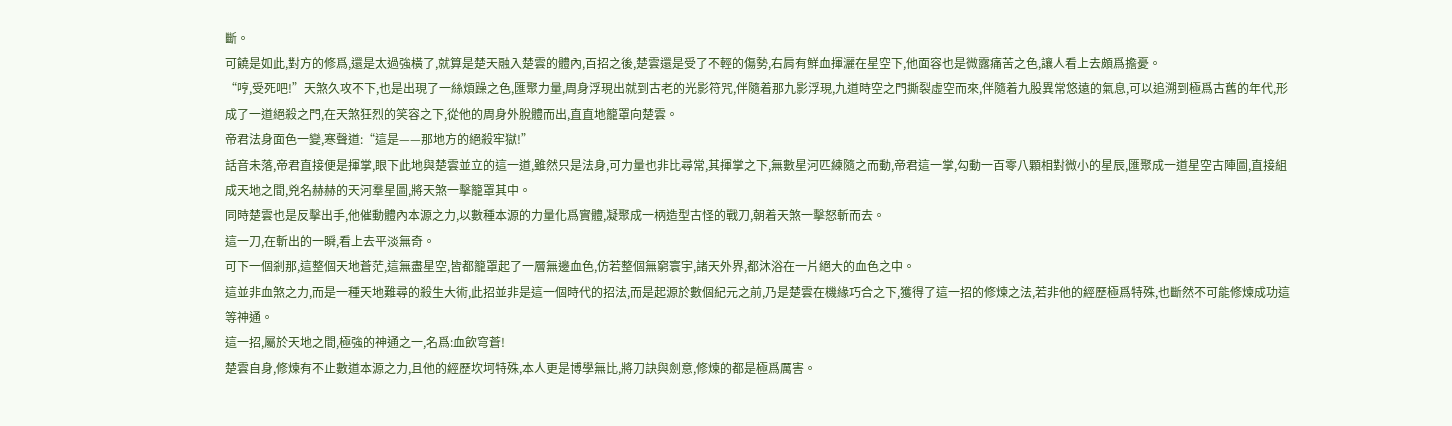斷。
可饒是如此,對方的修爲,還是太過強橫了,就算是楚天融入楚雲的體內,百招之後,楚雲還是受了不輕的傷勢,右肩有鮮血揮灑在星空下,他面容也是微露痛苦之色,讓人看上去頗爲擔憂。
“哼,受死吧!”天煞久攻不下,也是出現了一絲煩躁之色,匯聚力量,周身浮現出就到古老的光影符咒,伴隨着那九影浮現,九道時空之門撕裂虛空而來,伴隨着九股異常悠遠的氣息,可以追溯到極爲古舊的年代,形成了一道絕殺之門,在天煞狂烈的笑容之下,從他的周身外脫體而出,直直地籠罩向楚雲。
帝君法身面色一變,寒聲道:“這是——那地方的絕殺牢獄!”
話音未落,帝君直接便是揮掌,眼下此地與楚雲並立的這一道,雖然只是法身,可力量也非比尋常,其揮掌之下,無數星河匹練隨之而動,帝君這一掌,勾動一百零八顆相對微小的星辰,匯聚成一道星空古陣圖,直接組成天地之間,兇名赫赫的天河羣星圖,將天煞一擊籠罩其中。
同時楚雲也是反擊出手,他催動體內本源之力,以數種本源的力量化爲實體,凝聚成一柄造型古怪的戰刀,朝着天煞一擊怒斬而去。
這一刀,在斬出的一瞬,看上去平淡無奇。
可下一個剎那,這整個天地蒼茫,這無盡星空,皆都籠罩起了一層無邊血色,仿若整個無窮寰宇,諸天外界,都沐浴在一片絕大的血色之中。
這並非血煞之力,而是一種天地難尋的殺生大術,此招並非是這一個時代的招法,而是起源於數個紀元之前,乃是楚雲在機緣巧合之下,獲得了這一招的修煉之法,若非他的經歷極爲特殊,也斷然不可能修煉成功這等神通。
這一招,屬於天地之間,極強的神通之一,名爲:血飲穹蒼!
楚雲自身,修煉有不止數道本源之力,且他的經歷坎坷特殊,本人更是博學無比,將刀訣與劍意,修煉的都是極爲厲害。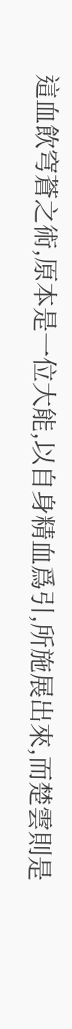這血飲穹蒼之術,原本是一位大能,以自身精血爲引,所施展出來,而楚雲則是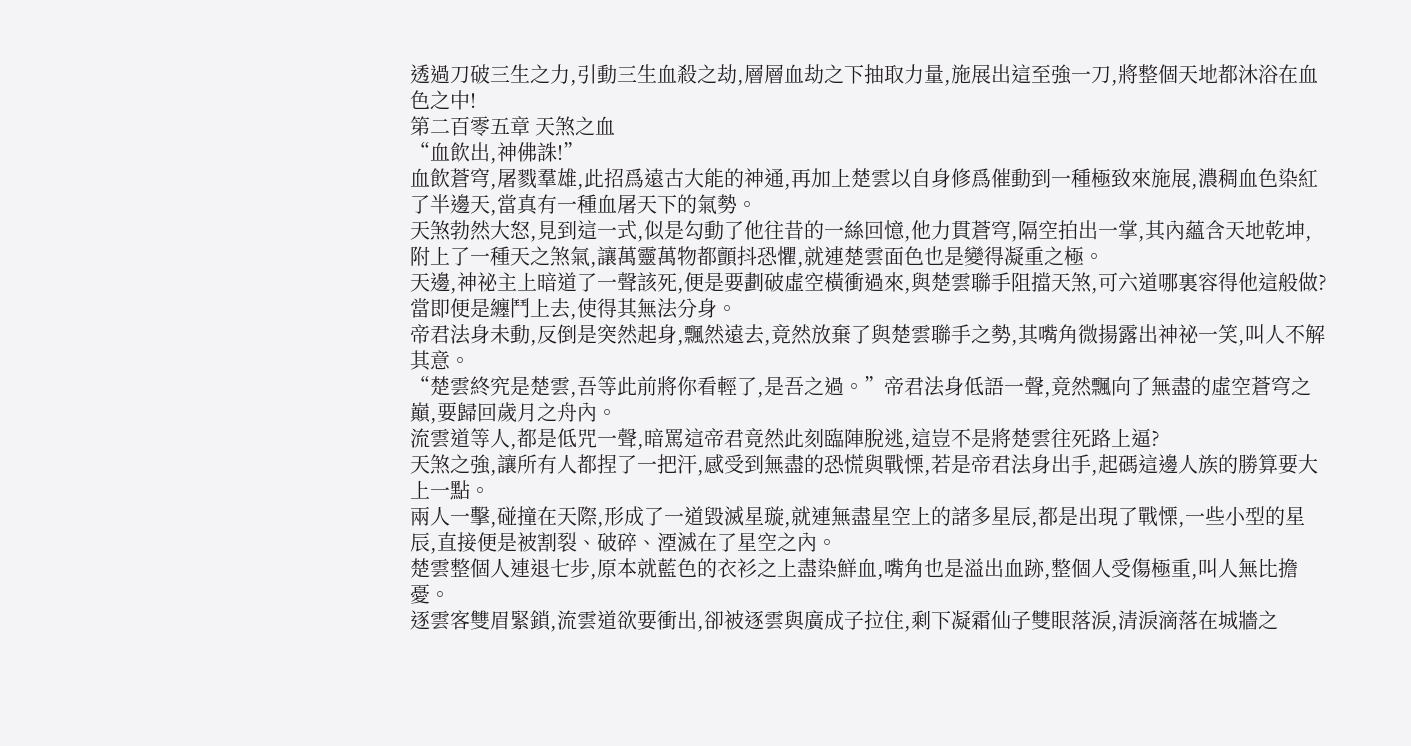透過刀破三生之力,引動三生血殺之劫,層層血劫之下抽取力量,施展出這至強一刀,將整個天地都沐浴在血色之中!
第二百零五章 天煞之血
“血飲出,神佛誅!”
血飲蒼穹,屠戮羣雄,此招爲遠古大能的神通,再加上楚雲以自身修爲催動到一種極致來施展,濃稠血色染紅了半邊天,當真有一種血屠天下的氣勢。
天煞勃然大怒,見到這一式,似是勾動了他往昔的一絲回憶,他力貫蒼穹,隔空拍出一掌,其內蘊含天地乾坤,附上了一種天之煞氣,讓萬靈萬物都顫抖恐懼,就連楚雲面色也是變得凝重之極。
天邊,神祕主上暗道了一聲該死,便是要劃破虛空橫衝過來,與楚雲聯手阻擋天煞,可六道哪裏容得他這般做?當即便是纏鬥上去,使得其無法分身。
帝君法身未動,反倒是突然起身,飄然遠去,竟然放棄了與楚雲聯手之勢,其嘴角微揚露出神祕一笑,叫人不解其意。
“楚雲終究是楚雲,吾等此前將你看輕了,是吾之過。”帝君法身低語一聲,竟然飄向了無盡的虛空蒼穹之巔,要歸回歲月之舟內。
流雲道等人,都是低咒一聲,暗罵這帝君竟然此刻臨陣脫逃,這豈不是將楚雲往死路上逼?
天煞之強,讓所有人都捏了一把汗,感受到無盡的恐慌與戰慄,若是帝君法身出手,起碼這邊人族的勝算要大上一點。
兩人一擊,碰撞在天際,形成了一道毀滅星璇,就連無盡星空上的諸多星辰,都是出現了戰慄,一些小型的星辰,直接便是被割裂、破碎、湮滅在了星空之內。
楚雲整個人連退七步,原本就藍色的衣衫之上盡染鮮血,嘴角也是溢出血跡,整個人受傷極重,叫人無比擔憂。
逐雲客雙眉緊鎖,流雲道欲要衝出,卻被逐雲與廣成子拉住,剩下凝霜仙子雙眼落淚,清淚滴落在城牆之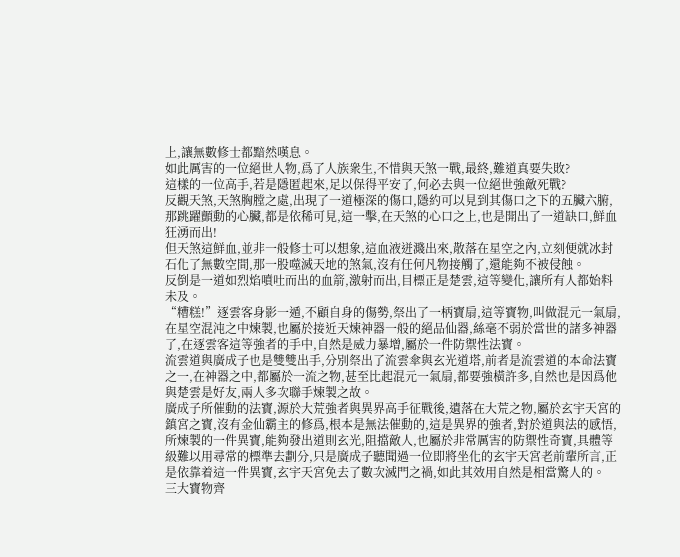上,讓無數修士都黯然嘆息。
如此厲害的一位絕世人物,爲了人族衆生,不惜與天煞一戰,最終,難道真要失敗?
這樣的一位高手,若是隱匿起來,足以保得平安了,何必去與一位絕世強敵死戰?
反觀天煞,天煞胸膛之處,出現了一道極深的傷口,隱約可以見到其傷口之下的五臟六腑,那跳躍顫動的心臟,都是依稀可見,這一擊,在天煞的心口之上,也是開出了一道缺口,鮮血狂湧而出!
但天煞這鮮血,並非一般修士可以想象,這血液迸濺出來,散落在星空之內,立刻便就冰封石化了無數空間,那一股噬滅天地的煞氣,沒有任何凡物接觸了,還能夠不被侵蝕。
反倒是一道如烈焰噴吐而出的血箭,激射而出,目標正是楚雲,這等變化,讓所有人都始料未及。
“糟糕!”逐雲客身影一遁,不顧自身的傷勢,祭出了一柄寶扇,這等寶物,叫做混元一氣扇,在星空混沌之中煉製,也屬於接近天煉神器一般的絕品仙器,絲毫不弱於當世的諸多神器了,在逐雲客這等強者的手中,自然是威力暴增,屬於一件防禦性法寶。
流雲道與廣成子也是雙雙出手,分別祭出了流雲傘與玄光道塔,前者是流雲道的本命法寶之一,在神器之中,都屬於一流之物,甚至比起混元一氣扇,都要強橫許多,自然也是因爲他與楚雲是好友,兩人多次聯手煉製之故。
廣成子所催動的法寶,源於大荒強者與異界高手征戰後,遺落在大荒之物,屬於玄宇天宮的鎮宮之寶,沒有金仙霸主的修爲,根本是無法催動的,這是異界的強者,對於道與法的感悟,所煉製的一件異寶,能夠發出道則玄光,阻擋敵人,也屬於非常厲害的防禦性奇寶,具體等級難以用尋常的標準去劃分,只是廣成子聽聞過一位即將坐化的玄宇天宮老前輩所言,正是依靠着這一件異寶,玄宇天宮免去了數次滅門之禍,如此其效用自然是相當驚人的。
三大寶物齊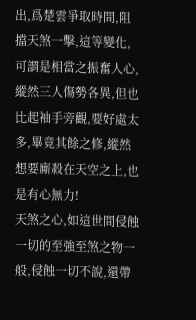出,爲楚雲爭取時間,阻擋天煞一擊,這等變化,可謂是相當之振奮人心,縱然三人傷勢各異,但也比起袖手旁觀,要好處太多,畢竟其餘之修,縱然想要廝殺在天空之上,也是有心無力!
天煞之心,如這世間侵蝕一切的至強至煞之物一般,侵蝕一切不說,還帶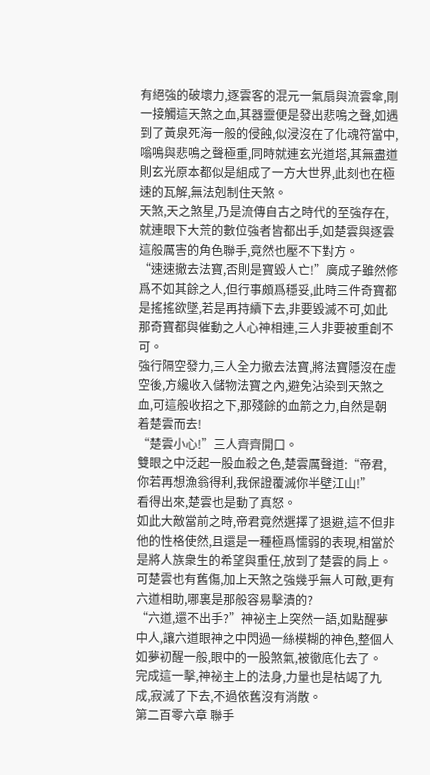有絕強的破壞力,逐雲客的混元一氣扇與流雲傘,剛一接觸這天煞之血,其器靈便是發出悲鳴之聲,如遇到了黃泉死海一般的侵蝕,似浸沒在了化魂符當中,嗡鳴與悲鳴之聲極重,同時就連玄光道塔,其無盡道則玄光原本都似是組成了一方大世界,此刻也在極速的瓦解,無法剋制住天煞。
天煞,天之煞星,乃是流傳自古之時代的至強存在,就連眼下大荒的數位強者皆都出手,如楚雲與逐雲這般厲害的角色聯手,竟然也壓不下對方。
“速速撤去法寶,否則是寶毀人亡!”廣成子雖然修爲不如其餘之人,但行事頗爲穩妥,此時三件奇寶都是搖搖欲墜,若是再持續下去,非要毀滅不可,如此那奇寶都與催動之人心神相連,三人非要被重創不可。
強行隔空發力,三人全力撤去法寶,將法寶隱沒在虛空後,方纔收入儲物法寶之內,避免沾染到天煞之血,可這般收招之下,那殘餘的血箭之力,自然是朝着楚雲而去!
“楚雲小心!”三人齊齊開口。
雙眼之中泛起一股血殺之色,楚雲厲聲道:“帝君,你若再想漁翁得利,我保證覆滅你半壁江山!”
看得出來,楚雲也是動了真怒。
如此大敵當前之時,帝君竟然選擇了退避,這不但非他的性格使然,且還是一種極爲懦弱的表現,相當於是將人族衆生的希望與重任,放到了楚雲的肩上。
可楚雲也有舊傷,加上天煞之強幾乎無人可敵,更有六道相助,哪裏是那般容易擊潰的?
“六道,還不出手?”神祕主上突然一語,如點醒夢中人,讓六道眼神之中閃過一絲模糊的神色,整個人如夢初醒一般,眼中的一股煞氣,被徹底化去了。
完成這一擊,神祕主上的法身,力量也是枯竭了九成,寂滅了下去,不過依舊沒有消散。
第二百零六章 聯手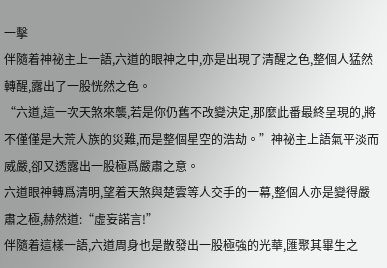一擊
伴隨着神祕主上一語,六道的眼神之中,亦是出現了清醒之色,整個人猛然轉醒,露出了一股恍然之色。
“六道,這一次天煞來襲,若是你仍舊不改變決定,那麼此番最終呈現的,將不僅僅是大荒人族的災難,而是整個星空的浩劫。”神祕主上語氣平淡而威嚴,卻又透露出一股極爲嚴肅之意。
六道眼神轉爲清明,望着天煞與楚雲等人交手的一幕,整個人亦是變得嚴肅之極,赫然道:“虛妄諾言!”
伴隨着這樣一語,六道周身也是散發出一股極強的光華,匯聚其畢生之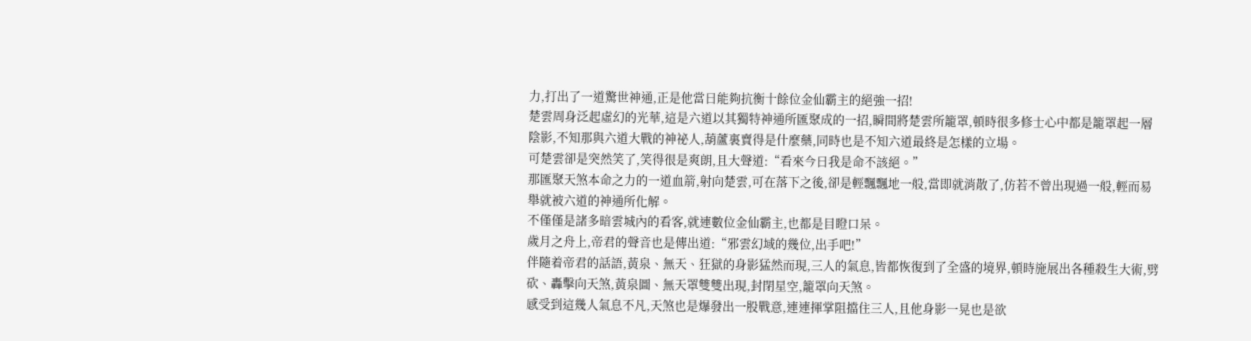力,打出了一道驚世神通,正是他當日能夠抗衡十餘位金仙霸主的絕強一招!
楚雲周身泛起虛幻的光華,這是六道以其獨特神通所匯聚成的一招,瞬間將楚雲所籠罩,頓時很多修士心中都是籠罩起一層陰影,不知那與六道大戰的神祕人,葫蘆裏賣得是什麼藥,同時也是不知六道最終是怎樣的立場。
可楚雲卻是突然笑了,笑得很是爽朗,且大聲道:“看來今日我是命不該絕。”
那匯聚天煞本命之力的一道血箭,射向楚雲,可在落下之後,卻是輕飄飄地一般,當即就消散了,仿若不曾出現過一般,輕而易舉就被六道的神通所化解。
不僅僅是諸多暗雲城內的看客,就連數位金仙霸主,也都是目瞪口呆。
歲月之舟上,帝君的聲音也是傳出道:“邪雲幻域的幾位,出手吧!”
伴隨着帝君的話語,黃泉、無天、狂獄的身影猛然而現,三人的氣息,皆都恢復到了全盛的境界,頓時施展出各種殺生大術,劈砍、轟擊向天煞,黃泉圖、無天罩雙雙出現,封閉星空,籠罩向天煞。
感受到這幾人氣息不凡,天煞也是爆發出一股戰意,連連揮掌阻擋住三人,且他身影一晃也是欲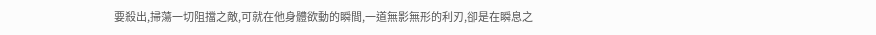要殺出,掃蕩一切阻擋之敵,可就在他身體欲動的瞬間,一道無影無形的利刃,卻是在瞬息之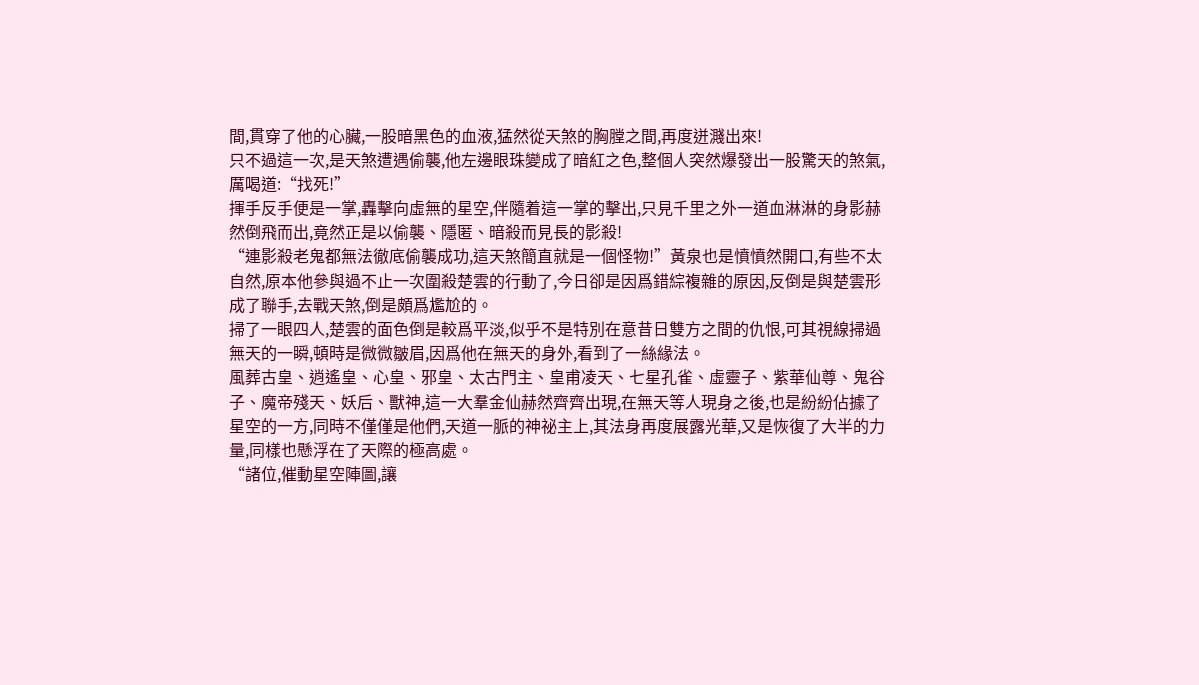間,貫穿了他的心臟,一股暗黑色的血液,猛然從天煞的胸膛之間,再度迸濺出來!
只不過這一次,是天煞遭遇偷襲,他左邊眼珠變成了暗紅之色,整個人突然爆發出一股驚天的煞氣,厲喝道:“找死!”
揮手反手便是一掌,轟擊向虛無的星空,伴隨着這一掌的擊出,只見千里之外一道血淋淋的身影赫然倒飛而出,竟然正是以偷襲、隱匿、暗殺而見長的影殺!
“連影殺老鬼都無法徹底偷襲成功,這天煞簡直就是一個怪物!”黃泉也是憤憤然開口,有些不太自然,原本他參與過不止一次圍殺楚雲的行動了,今日卻是因爲錯綜複雜的原因,反倒是與楚雲形成了聯手,去戰天煞,倒是頗爲尷尬的。
掃了一眼四人,楚雲的面色倒是較爲平淡,似乎不是特別在意昔日雙方之間的仇恨,可其視線掃過無天的一瞬,頓時是微微皺眉,因爲他在無天的身外,看到了一絲緣法。
風葬古皇、逍遙皇、心皇、邪皇、太古門主、皇甫凌天、七星孔雀、虛靈子、紫華仙尊、鬼谷子、魔帝殘天、妖后、獸神,這一大羣金仙赫然齊齊出現,在無天等人現身之後,也是紛紛佔據了星空的一方,同時不僅僅是他們,天道一脈的神祕主上,其法身再度展露光華,又是恢復了大半的力量,同樣也懸浮在了天際的極高處。
“諸位,催動星空陣圖,讓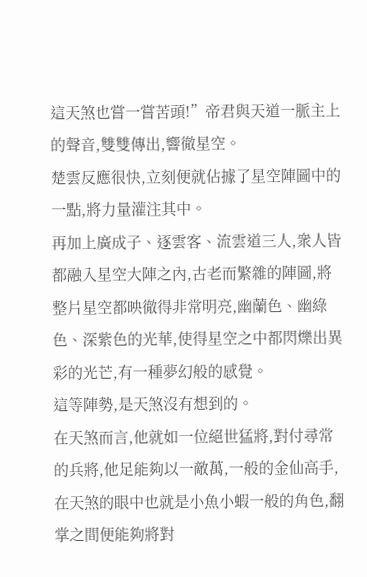這天煞也嘗一嘗苦頭!”帝君與天道一脈主上的聲音,雙雙傳出,響徹星空。
楚雲反應很快,立刻便就佔據了星空陣圖中的一點,將力量灌注其中。
再加上廣成子、逐雲客、流雲道三人,衆人皆都融入星空大陣之內,古老而繁雜的陣圖,將整片星空都映徹得非常明亮,幽蘭色、幽綠色、深紫色的光華,使得星空之中都閃爍出異彩的光芒,有一種夢幻般的感覺。
這等陣勢,是天煞沒有想到的。
在天煞而言,他就如一位絕世猛將,對付尋常的兵將,他足能夠以一敵萬,一般的金仙高手,在天煞的眼中也就是小魚小蝦一般的角色,翻掌之間便能夠將對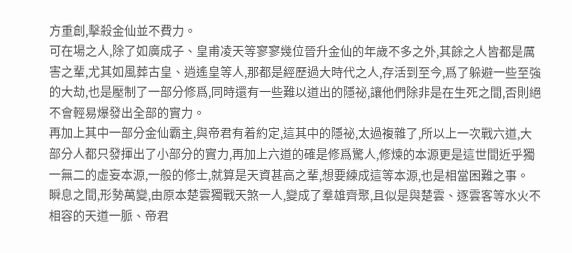方重創,擊殺金仙並不費力。
可在場之人,除了如廣成子、皇甫凌天等寥寥幾位晉升金仙的年歲不多之外,其餘之人皆都是厲害之輩,尤其如風葬古皇、逍遙皇等人,那都是經歷過大時代之人,存活到至今,爲了躲避一些至強的大劫,也是壓制了一部分修爲,同時還有一些難以道出的隱祕,讓他們除非是在生死之間,否則絕不會輕易爆發出全部的實力。
再加上其中一部分金仙霸主,與帝君有着約定,這其中的隱祕,太過複雜了,所以上一次戰六道,大部分人都只發揮出了小部分的實力,再加上六道的確是修爲驚人,修煉的本源更是這世間近乎獨一無二的虛妄本源,一般的修士,就算是天資甚高之輩,想要練成這等本源,也是相當困難之事。
瞬息之間,形勢萬變,由原本楚雲獨戰天煞一人,變成了羣雄齊聚,且似是與楚雲、逐雲客等水火不相容的天道一脈、帝君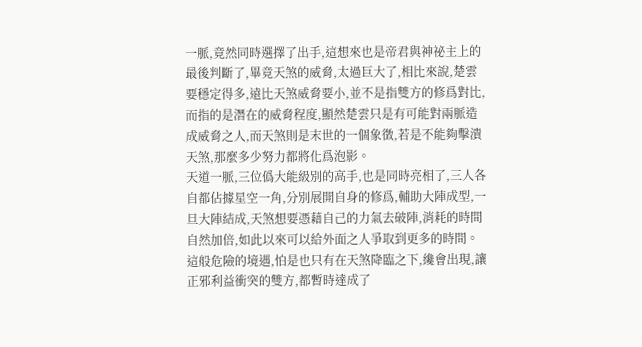一脈,竟然同時選擇了出手,這想來也是帝君與神祕主上的最後判斷了,畢竟天煞的威脅,太過巨大了,相比來說,楚雲要穩定得多,遠比天煞威脅要小,並不是指雙方的修爲對比,而指的是潛在的威脅程度,顯然楚雲只是有可能對兩脈造成威脅之人,而天煞則是末世的一個象徵,若是不能夠擊潰天煞,那麼多少努力都將化爲泡影。
天道一脈,三位僞大能級別的高手,也是同時亮相了,三人各自都佔據星空一角,分別展開自身的修爲,輔助大陣成型,一旦大陣結成,天煞想要憑藉自己的力氣去破陣,消耗的時間自然加倍,如此以來可以給外面之人爭取到更多的時間。
這般危險的境遇,怕是也只有在天煞降臨之下,纔會出現,讓正邪利益衝突的雙方,都暫時達成了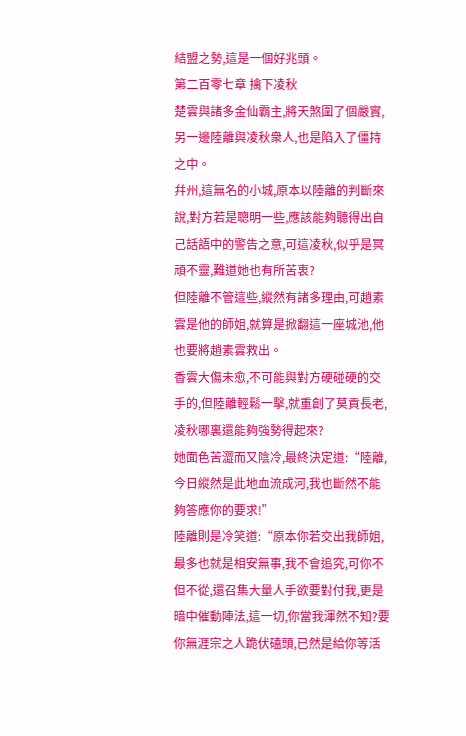結盟之勢,這是一個好兆頭。
第二百零七章 擒下凌秋
楚雲與諸多金仙霸主,將天煞圍了個嚴實,另一邊陸離與凌秋衆人,也是陷入了僵持之中。
幷州,這無名的小城,原本以陸離的判斷來說,對方若是聰明一些,應該能夠聽得出自己話語中的警告之意,可這凌秋,似乎是冥頑不靈,難道她也有所苦衷?
但陸離不管這些,縱然有諸多理由,可趙素雲是他的師姐,就算是掀翻這一座城池,他也要將趙素雲救出。
香雲大傷未愈,不可能與對方硬碰硬的交手的,但陸離輕鬆一擊,就重創了莫貢長老,凌秋哪裏還能夠強勢得起來?
她面色苦澀而又陰冷,最終決定道:“陸離,今日縱然是此地血流成河,我也斷然不能夠答應你的要求!”
陸離則是冷笑道:“原本你若交出我師姐,最多也就是相安無事,我不會追究,可你不但不從,還召集大量人手欲要對付我,更是暗中催動陣法,這一切,你當我渾然不知?要你無涯宗之人跪伏磕頭,已然是給你等活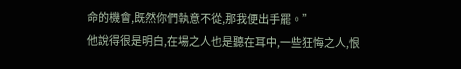命的機會,既然你們執意不從,那我便出手罷。”
他說得很是明白,在場之人也是聽在耳中,一些狂悔之人,恨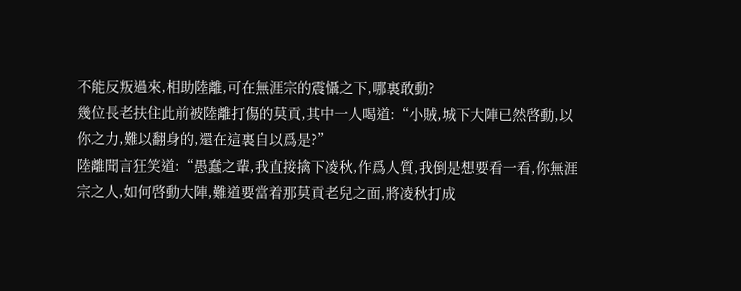不能反叛過來,相助陸離,可在無涯宗的震懾之下,哪裏敢動?
幾位長老扶住此前被陸離打傷的莫貢,其中一人喝道:“小賊,城下大陣已然啓動,以你之力,難以翻身的,還在這裏自以爲是?”
陸離聞言狂笑道:“愚蠢之輩,我直接擒下凌秋,作爲人質,我倒是想要看一看,你無涯宗之人,如何啓動大陣,難道要當着那莫貢老兒之面,將凌秋打成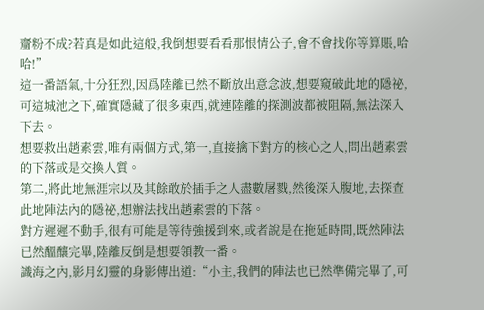齏粉不成?若真是如此這般,我倒想要看看那恨情公子,會不會找你等算賬,哈哈!”
這一番語氣,十分狂烈,因爲陸離已然不斷放出意念波,想要窺破此地的隱祕,可這城池之下,確實隱藏了很多東西,就連陸離的探測波都被阻隔,無法深入下去。
想要救出趙素雲,唯有兩個方式,第一,直接擒下對方的核心之人,問出趙素雲的下落或是交換人質。
第二,將此地無涯宗以及其餘敢於插手之人盡數屠戮,然後深入腹地,去探查此地陣法內的隱祕,想辦法找出趙素雲的下落。
對方遲遲不動手,很有可能是等待強援到來,或者說是在拖延時間,既然陣法已然醞釀完畢,陸離反倒是想要領教一番。
識海之內,影月幻靈的身影傳出道:“小主,我們的陣法也已然準備完畢了,可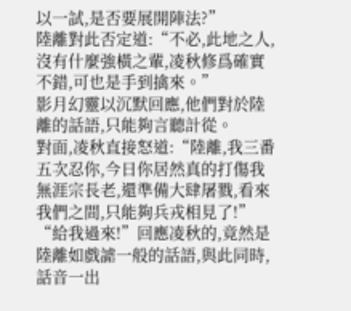以一試,是否要展開陣法?”
陸離對此否定道:“不必,此地之人,沒有什麼強橫之輩,凌秋修爲確實不錯,可也是手到擒來。”
影月幻靈以沉默回應,他們對於陸離的話語,只能夠言聽計從。
對面,凌秋直接怒道:“陸離,我三番五次忍你,今日你居然真的打傷我無涯宗長老,還準備大肆屠戮,看來我們之間,只能夠兵戎相見了!”
“給我過來!”回應凌秋的,竟然是陸離如戲謔一般的話語,與此同時,話音一出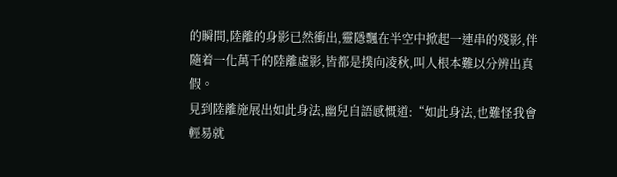的瞬間,陸離的身影已然衝出,靈隱飄在半空中掀起一連串的殘影,伴隨着一化萬千的陸離虛影,皆都是撲向凌秋,叫人根本難以分辨出真假。
見到陸離施展出如此身法,幽兒自語感慨道:“如此身法,也難怪我會輕易就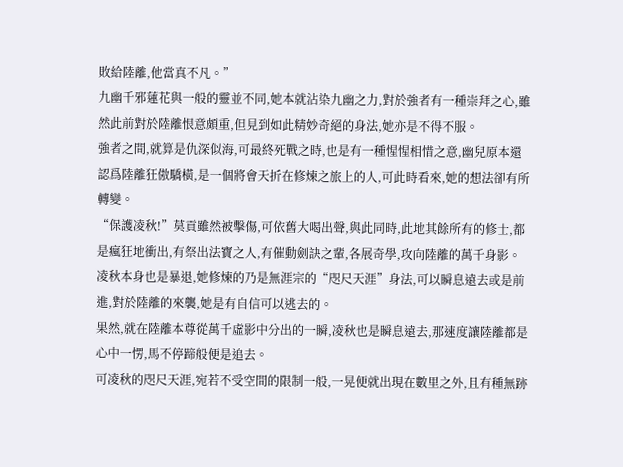敗給陸離,他當真不凡。”
九幽千邪蓮花與一般的靈並不同,她本就沾染九幽之力,對於強者有一種崇拜之心,雖然此前對於陸離恨意頗重,但見到如此精妙奇絕的身法,她亦是不得不服。
強者之間,就算是仇深似海,可最終死戰之時,也是有一種惺惺相惜之意,幽兒原本還認爲陸離狂傲驕橫,是一個將會天折在修煉之旅上的人,可此時看來,她的想法卻有所轉變。
“保護凌秋!”莫貢雖然被擊傷,可依舊大喝出聲,與此同時,此地其餘所有的修士,都是瘋狂地衝出,有祭出法寶之人,有催動劍訣之輩,各展奇學,攻向陸離的萬千身影。
凌秋本身也是暴退,她修煉的乃是無涯宗的“咫尺天涯”身法,可以瞬息遠去或是前進,對於陸離的來襲,她是有自信可以逃去的。
果然,就在陸離本尊從萬千虛影中分出的一瞬,凌秋也是瞬息遠去,那速度讓陸離都是心中一愣,馬不停蹄般便是追去。
可凌秋的咫尺天涯,宛若不受空間的限制一般,一晃便就出現在數里之外,且有種無跡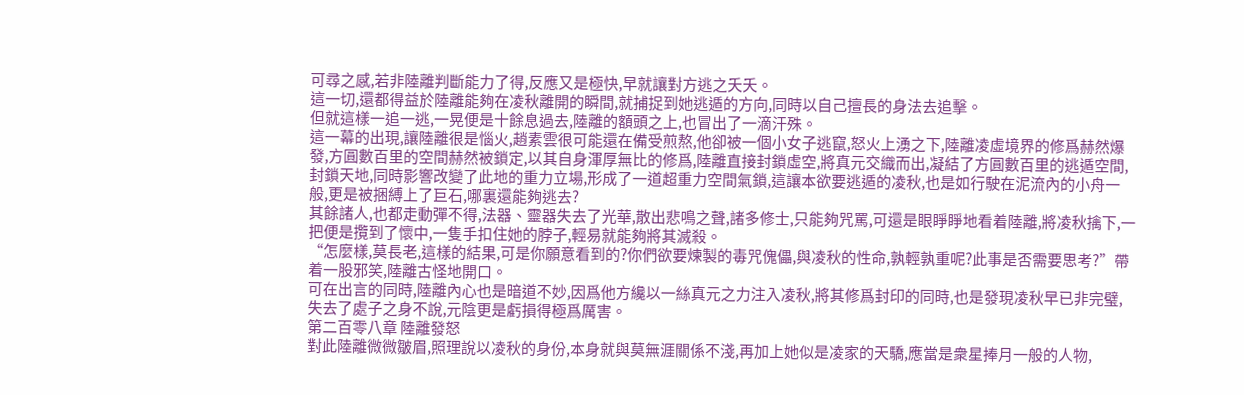可尋之感,若非陸離判斷能力了得,反應又是極快,早就讓對方逃之夭夭。
這一切,還都得益於陸離能夠在凌秋離開的瞬間,就捕捉到她逃遁的方向,同時以自己擅長的身法去追擊。
但就這樣一追一逃,一晃便是十餘息過去,陸離的額頭之上,也冒出了一滴汗殊。
這一幕的出現,讓陸離很是惱火,趙素雲很可能還在備受煎熬,他卻被一個小女子逃竄,怒火上湧之下,陸離凌虛境界的修爲赫然爆發,方圓數百里的空間赫然被鎖定,以其自身渾厚無比的修爲,陸離直接封鎖虛空,將真元交織而出,凝結了方圓數百里的逃遁空間,封鎖天地,同時影響改變了此地的重力立場,形成了一道超重力空間氣鎖,這讓本欲要逃遁的凌秋,也是如行駛在泥流內的小舟一般,更是被捆縛上了巨石,哪裏還能夠逃去?
其餘諸人,也都走動彈不得,法器、靈器失去了光華,散出悲鳴之聲,諸多修士,只能夠咒罵,可還是眼睜睜地看着陸離,將凌秋擒下,一把便是攬到了懷中,一隻手扣住她的脖子,輕易就能夠將其滅殺。
“怎麼樣,莫長老,這樣的結果,可是你願意看到的?你們欲要煉製的毒咒傀儡,與凌秋的性命,孰輕孰重呢?此事是否需要思考?”帶着一股邪笑,陸離古怪地開口。
可在出言的同時,陸離內心也是暗道不妙,因爲他方纔以一絲真元之力注入凌秋,將其修爲封印的同時,也是發現凌秋早已非完璧,失去了處子之身不說,元陰更是虧損得極爲厲害。
第二百零八章 陸離發怒
對此陸離微微皺眉,照理說以凌秋的身份,本身就與莫無涯關係不淺,再加上她似是凌家的天驕,應當是衆星捧月一般的人物,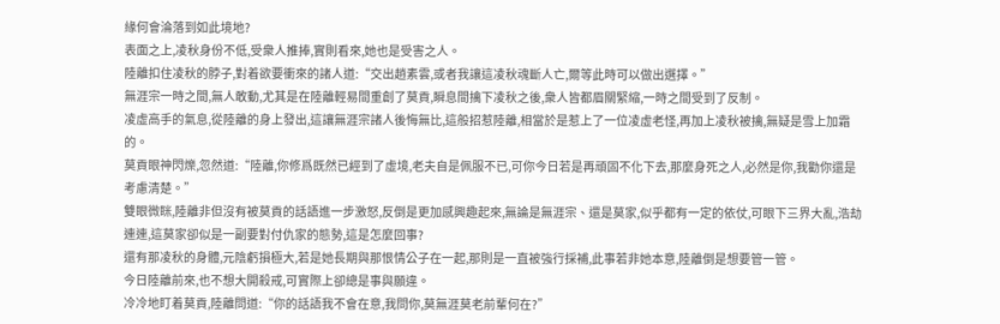緣何會淪落到如此境地?
表面之上,凌秋身份不低,受衆人推捧,實則看來,她也是受害之人。
陸離扣住凌秋的脖子,對着欲要衝來的諸人道:“交出趙素雲,或者我讓這凌秋魂斷人亡,爾等此時可以做出選擇。”
無涯宗一時之間,無人敢動,尤其是在陸離輕易間重創了莫貢,瞬息間擒下凌秋之後,衆人皆都眉關緊縮,一時之間受到了反制。
凌虛高手的氣息,從陸離的身上發出,這讓無涯宗諸人後悔無比,這般招惹陸離,相當於是惹上了一位凌虛老怪,再加上凌秋被擒,無疑是雪上加霜的。
莫貢眼神閃爍,忽然道:“陸離,你修爲既然已經到了虛境,老夫自是佩服不已,可你今日若是再頑固不化下去,那麼身死之人,必然是你,我勸你還是考慮清楚。”
雙眼微眯,陸離非但沒有被莫貢的話語進一步激怒,反倒是更加感興趣起來,無論是無涯宗、還是莫家,似乎都有一定的依仗,可眼下三界大亂,浩劫連連,這莫家卻似是一副要對付仇家的態勢,這是怎麼回事?
還有那凌秋的身體,元陰虧損極大,若是她長期與那恨情公子在一起,那則是一直被強行採補,此事若非她本意,陸離倒是想要管一管。
今日陸離前來,也不想大開殺戒,可實際上卻總是事與願違。
冷冷地盯着莫貢,陸離問道:“你的話語我不會在意,我問你,莫無涯莫老前輩何在?”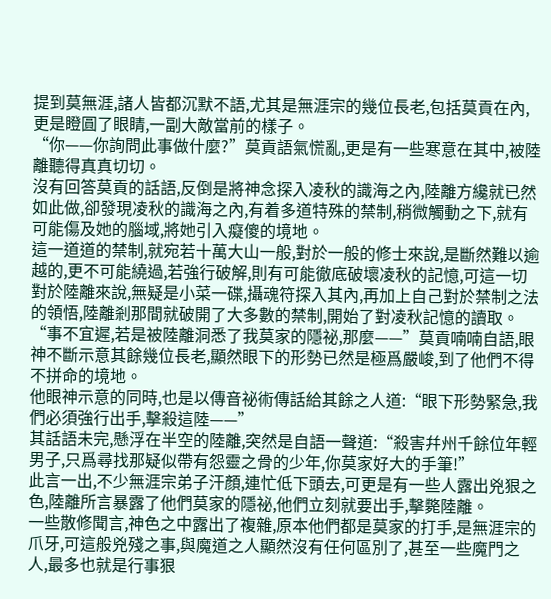提到莫無涯,諸人皆都沉默不語,尤其是無涯宗的幾位長老,包括莫貢在內,更是瞪圓了眼睛,一副大敵當前的樣子。
“你——你詢問此事做什麼?”莫貢語氣慌亂,更是有一些寒意在其中,被陸離聽得真真切切。
沒有回答莫貢的話語,反倒是將神念探入凌秋的識海之內,陸離方纔就已然如此做,卻發現凌秋的識海之內,有着多道特殊的禁制,稍微觸動之下,就有可能傷及她的腦域,將她引入癡傻的境地。
這一道道的禁制,就宛若十萬大山一般,對於一般的修士來說,是斷然難以逾越的,更不可能繞過,若強行破解,則有可能徹底破壞凌秋的記憶,可這一切對於陸離來說,無疑是小菜一碟,攝魂符探入其內,再加上自己對於禁制之法的領悟,陸離剎那間就破開了大多數的禁制,開始了對凌秋記憶的讀取。
“事不宜遲,若是被陸離洞悉了我莫家的隱祕,那麼——”莫貢喃喃自語,眼神不斷示意其餘幾位長老,顯然眼下的形勢已然是極爲嚴峻,到了他們不得不拼命的境地。
他眼神示意的同時,也是以傳音祕術傳話給其餘之人道:“眼下形勢緊急,我們必須強行出手,擊殺這陸——”
其話語未完,懸浮在半空的陸離,突然是自語一聲道:“殺害幷州千餘位年輕男子,只爲尋找那疑似帶有怨靈之骨的少年,你莫家好大的手筆!”
此言一出,不少無涯宗弟子汗顏,連忙低下頭去,可更是有一些人露出兇狠之色,陸離所言暴露了他們莫家的隱祕,他們立刻就要出手,擊斃陸離。
一些散修聞言,神色之中露出了複雜,原本他們都是莫家的打手,是無涯宗的爪牙,可這般兇殘之事,與魔道之人顯然沒有任何區別了,甚至一些魔門之人,最多也就是行事狠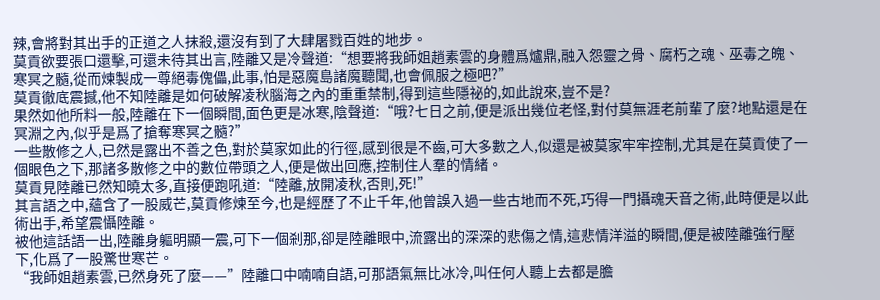辣,會將對其出手的正道之人抹殺,還沒有到了大肆屠戮百姓的地步。
莫貢欲要張口還擊,可還未待其出言,陸離又是冷聲道:“想要將我師姐趙素雲的身體爲爐鼎,融入怨靈之骨、腐朽之魂、巫毒之魄、寒冥之髓,從而煉製成一尊絕毒傀儡,此事,怕是惡魔島諸魔聽聞,也會佩服之極吧?”
莫貢徹底震撼,他不知陸離是如何破解凌秋腦海之內的重重禁制,得到這些隱祕的,如此說來,豈不是?
果然如他所料一般,陸離在下一個瞬間,面色更是冰寒,陰聲道:“哦?七日之前,便是派出幾位老怪,對付莫無涯老前輩了麼?地點還是在冥淵之內,似乎是爲了搶奪寒冥之髓?”
一些散修之人,已然是露出不善之色,對於莫家如此的行徑,感到很是不齒,可大多數之人,似還是被莫家牢牢控制,尤其是在莫貢使了一個眼色之下,那諸多散修之中的數位帶頭之人,便是做出回應,控制住人羣的情緒。
莫貢見陸離已然知曉太多,直接便跑吼道:“陸離,放開凌秋,否則,死!”
其言語之中,蘊含了一股威芒,莫貢修煉至今,也是經歷了不止千年,他曾誤入過一些古地而不死,巧得一門攝魂天音之術,此時便是以此術出手,希望震懾陸離。
被他這話語一出,陸離身軀明顯一震,可下一個剎那,卻是陸離眼中,流露出的深深的悲傷之情,這悲情洋溢的瞬間,便是被陸離強行壓下,化爲了一股驚世寒芒。
“我師姐趙素雲,已然身死了麼——”陸離口中喃喃自語,可那語氣無比冰冷,叫任何人聽上去都是膽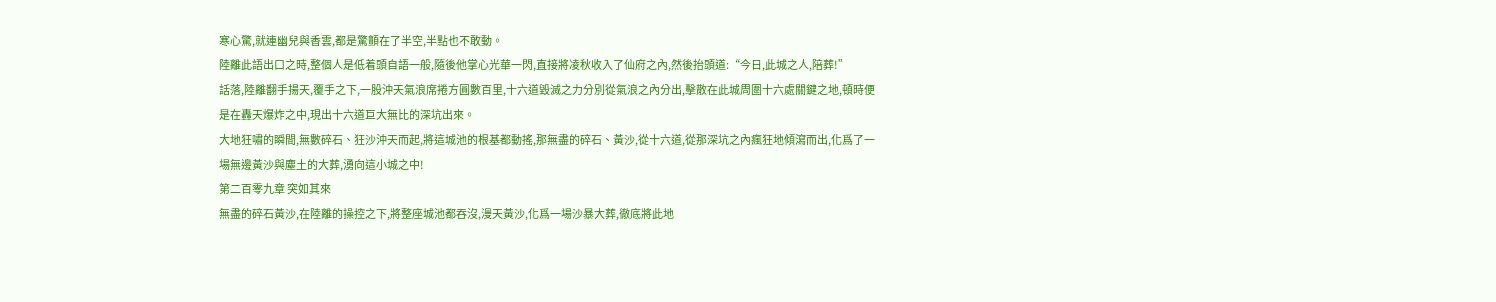寒心驚,就連幽兒與香雲,都是驚顫在了半空,半點也不敢動。
陸離此語出口之時,整個人是低着頭自語一般,隨後他掌心光華一閃,直接將凌秋收入了仙府之內,然後抬頭道:“今日,此城之人,陪葬!”
話落,陸離翻手揚天,覆手之下,一股沖天氣浪席捲方圓數百里,十六道毀滅之力分別從氣浪之內分出,擊散在此城周圍十六處關鍵之地,頓時便是在轟天爆炸之中,現出十六道巨大無比的深坑出來。
大地狂嘯的瞬間,無數碎石、狂沙沖天而起,將這城池的根基都動搖,那無盡的碎石、黃沙,從十六道,從那深坑之內瘋狂地傾瀉而出,化爲了一場無邊黃沙與塵土的大葬,湧向這小城之中!
第二百零九章 突如其來
無盡的碎石黃沙,在陸離的操控之下,將整座城池都吞沒,漫天黃沙,化爲一場沙暴大葬,徹底將此地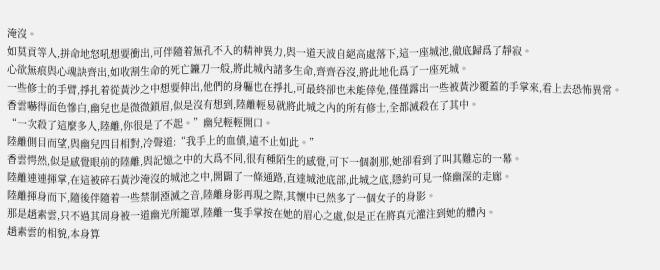淹沒。
如莫貢等人,拼命地怒吼想要衝出,可伴隨着無孔不入的精神異力,與一道天波自絕高處落下,這一座城池,徹底歸爲了靜寂。
心欲無痕與心魂訣齊出,如收割生命的死亡鐮刀一般,將此城內諸多生命,齊齊吞沒,將此地化爲了一座死城。
一些修士的手臂,掙扎着從黃沙之中想要伸出,他們的身軀也在掙扎,可最終卻也未能倖免,僅僅露出一些被黃沙覆蓋的手掌來,看上去恐怖異常。
香雲嚇得面色慘白,幽兒也是微微鎖眉,似是沒有想到,陸離輕易就將此城之內的所有修士,全都滅殺在了其中。
“一次殺了這麼多人,陸離,你很是了不起。”幽兒輕輕開口。
陸離側目而望,與幽兒四目相對,冷聲道:“我手上的血債,遠不止如此。”
香雲愕然,似是感覺眼前的陸離,與記憶之中的大爲不同,很有種陌生的感覺,可下一個剎那,她卻看到了叫其難忘的一幕。
陸離連連揮掌,在這被碎石黃沙淹沒的城池之中,開闢了一條通路,直達城池底部,此城之底,隱約可見一條幽深的走廊。
陸離揮身而下,隨後伴隨着一些禁制湮滅之音,陸離身影再現之際,其懷中已然多了一個女子的身影。
那是趙素雲,只不過其周身被一道幽光所籠罩,陸離一隻手掌按在她的眉心之處,似是正在將真元灌注到她的體內。
趙素雲的相貌,本身算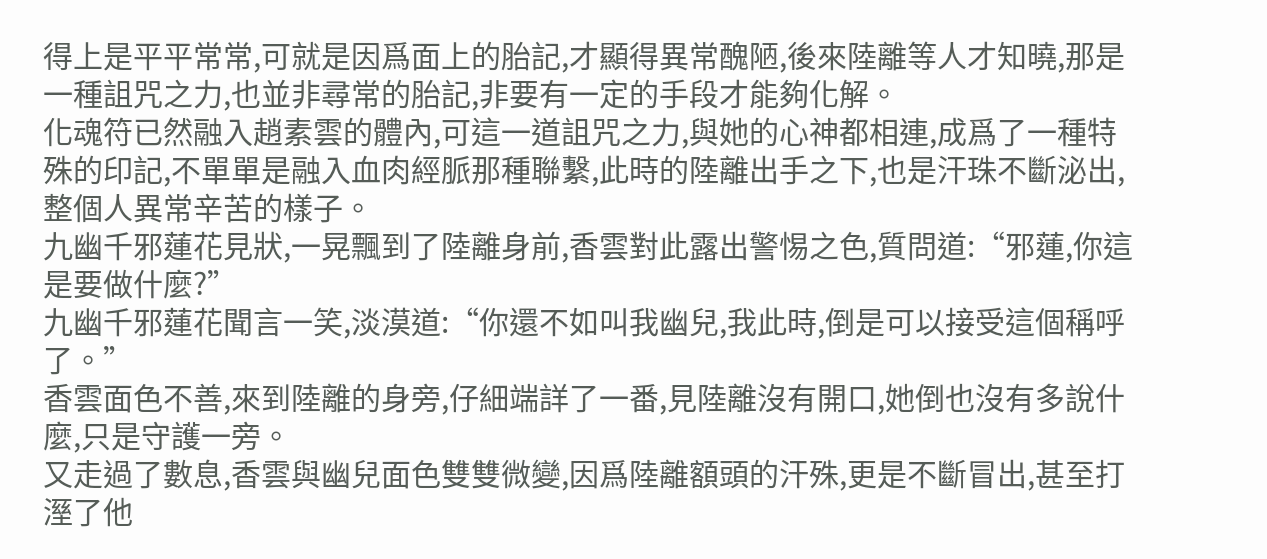得上是平平常常,可就是因爲面上的胎記,才顯得異常醜陋,後來陸離等人才知曉,那是一種詛咒之力,也並非尋常的胎記,非要有一定的手段才能夠化解。
化魂符已然融入趙素雲的體內,可這一道詛咒之力,與她的心神都相連,成爲了一種特殊的印記,不單單是融入血肉經脈那種聯繫,此時的陸離出手之下,也是汗珠不斷泌出,整個人異常辛苦的樣子。
九幽千邪蓮花見狀,一晃飄到了陸離身前,香雲對此露出警惕之色,質問道:“邪蓮,你這是要做什麼?”
九幽千邪蓮花聞言一笑,淡漠道:“你還不如叫我幽兒,我此時,倒是可以接受這個稱呼了。”
香雲面色不善,來到陸離的身旁,仔細端詳了一番,見陸離沒有開口,她倒也沒有多說什麼,只是守護一旁。
又走過了數息,香雲與幽兒面色雙雙微變,因爲陸離額頭的汗殊,更是不斷冒出,甚至打溼了他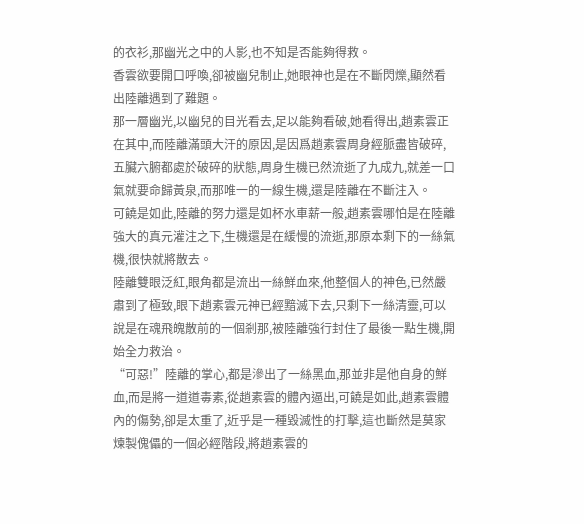的衣衫,那幽光之中的人影,也不知是否能夠得救。
香雲欲要開口呼喚,卻被幽兒制止,她眼神也是在不斷閃爍,顯然看出陸離遇到了難題。
那一層幽光,以幽兒的目光看去,足以能夠看破,她看得出,趙素雲正在其中,而陸離滿頭大汗的原因,是因爲趙素雲周身經脈盡皆破碎,五臟六腑都處於破碎的狀態,周身生機已然流逝了九成九,就差一口氣就要命歸黃泉,而那唯一的一線生機,還是陸離在不斷注入。
可饒是如此,陸離的努力還是如杯水車薪一般,趙素雲哪怕是在陸離強大的真元灌注之下,生機還是在緩慢的流逝,那原本剩下的一絲氣機,很快就將散去。
陸離雙眼泛紅,眼角都是流出一絲鮮血來,他整個人的神色,已然嚴肅到了極致,眼下趙素雲元神已經黯滅下去,只剩下一絲清靈,可以說是在魂飛魄散前的一個剎那,被陸離強行封住了最後一點生機,開始全力救治。
“可惡!”陸離的掌心,都是滲出了一絲黑血,那並非是他自身的鮮血,而是將一道道毒素,從趙素雲的體內逼出,可饒是如此,趙素雲體內的傷勢,卻是太重了,近乎是一種毀滅性的打擊,這也斷然是莫家煉製傀儡的一個必經階段,將趙素雲的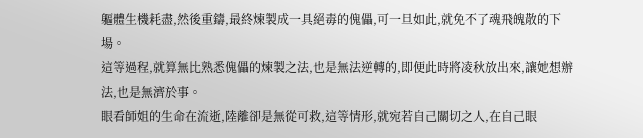軀體生機耗盡,然後重鑄,最終煉製成一具絕毒的傀儡,可一旦如此,就免不了魂飛魄散的下場。
這等過程,就算無比熟悉傀儡的煉製之法,也是無法逆轉的,即便此時將凌秋放出來,讓她想辦法,也是無濟於事。
眼看師姐的生命在流逝,陸離卻是無從可救,這等情形,就宛若自己關切之人,在自己眼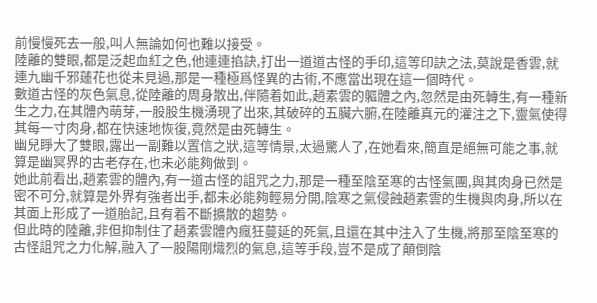前慢慢死去一般,叫人無論如何也難以接受。
陸離的雙眼,都是泛起血紅之色,他連連掐訣,打出一道道古怪的手印,這等印訣之法,莫說是香雲,就連九幽千邪蓮花也從未見過,那是一種極爲怪異的古術,不應當出現在這一個時代。
數道古怪的灰色氣息,從陸離的周身散出,伴隨着如此,趙素雲的軀體之內,忽然是由死轉生,有一種新生之力,在其體內萌芽,一股股生機湧現了出來,其破碎的五臟六腑,在陸離真元的灌注之下,靈氣使得其每一寸肉身,都在快速地恢復,竟然是由死轉生。
幽兒睜大了雙眼,露出一副難以置信之狀,這等情景,太過驚人了,在她看來,簡直是絕無可能之事,就算是幽冥界的古老存在,也未必能夠做到。
她此前看出,趙素雲的體內,有一道古怪的詛咒之力,那是一種至陰至寒的古怪氣團,與其肉身已然是密不可分,就算是外界有強者出手,都未必能夠輕易分開,陰寒之氣侵蝕趙素雲的生機與肉身,所以在其面上形成了一道胎記,且有着不斷擴散的趨勢。
但此時的陸離,非但抑制住了趙素雲體內瘋狂蔓延的死氣,且還在其中注入了生機,將那至陰至寒的古怪詛咒之力化解,融入了一股陽剛熾烈的氣息,這等手段,豈不是成了顛倒陰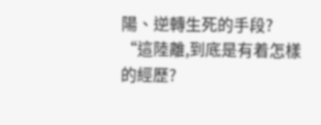陽、逆轉生死的手段?
“這陸離,到底是有着怎樣的經歷?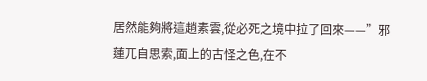居然能夠將這趙素雲,從必死之境中拉了回來——”邪蓮兀自思索,面上的古怪之色,在不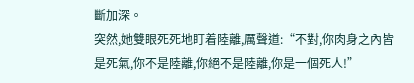斷加深。
突然,她雙眼死死地盯着陸離,厲聲道:“不對,你肉身之內皆是死氣,你不是陸離,你絕不是陸離,你是一個死人!”